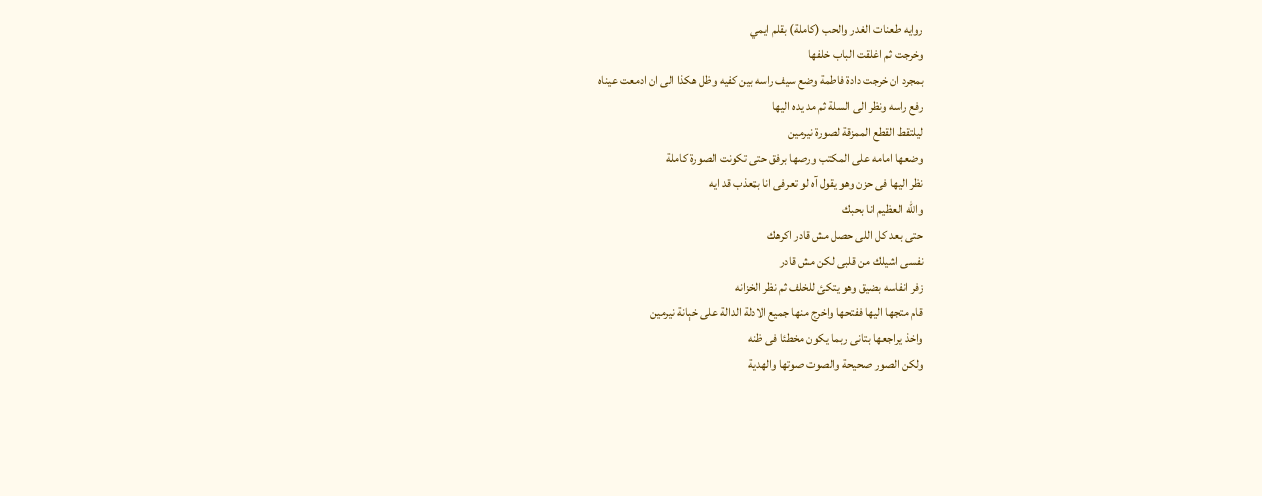روايه طعنات الغدر والحب (كاملة) بقلم ايمي
وخرجت ثم اغلقت الباب خلفها
بمجرد ان خرجت دادة فاطمة وضع سيف راسه بين كفيه وظل هكذا الى ان ادمعت عيناه
رفع راسه ونظر الى السلة ثم مد يده اليها
ليلتقط القطع الممزقة لصورة نيرمين
وضعها امامه على المكتب ورصها برفق حتى تكونت الصورة كاملة
نظر اليها فى حزن وهو يقول آه لو تعرفى انا بټعذب قد ايه
والله العظيم انا بحبك
حتى بعد كل اللى حصل مش قادر اكرهك
نفسى اشيلك من قلبى لكن مش قادر
زفر انفاسه بضيق وهو يتكئ للخلف ثم نظر الخزانه
قام متجها اليها ففتحها واخرج منها جميع الادلة الدالة على خېانة نيرمين
واخذ يراجعها بتانى ربما يكون مخطئا فى ظنه
ولكن الصور صحيحة والصوت صوتها والهدية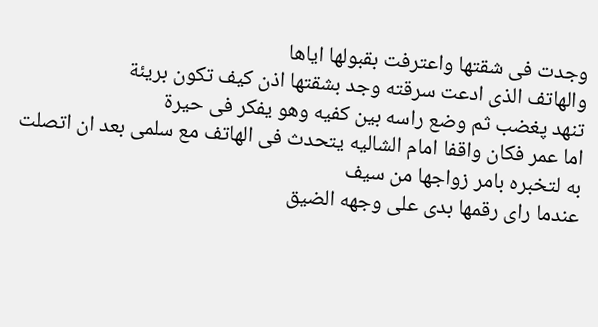وجدت فى شقتها واعترفت بقبولها اياها
والهاتف الذى ادعت سرقته وجد بشقتها اذن كيف تكون بريئة
تنهد پغضب ثم وضع راسه بين كفيه وهو يفكر فى حيرة
اما عمر فكان واقفا امام الشاليه يتحدث فى الهاتف مع سلمى بعد ان اتصلت به لتخبره بامر زواجها من سيف
عندما راى رقمها بدى على وجهه الضيق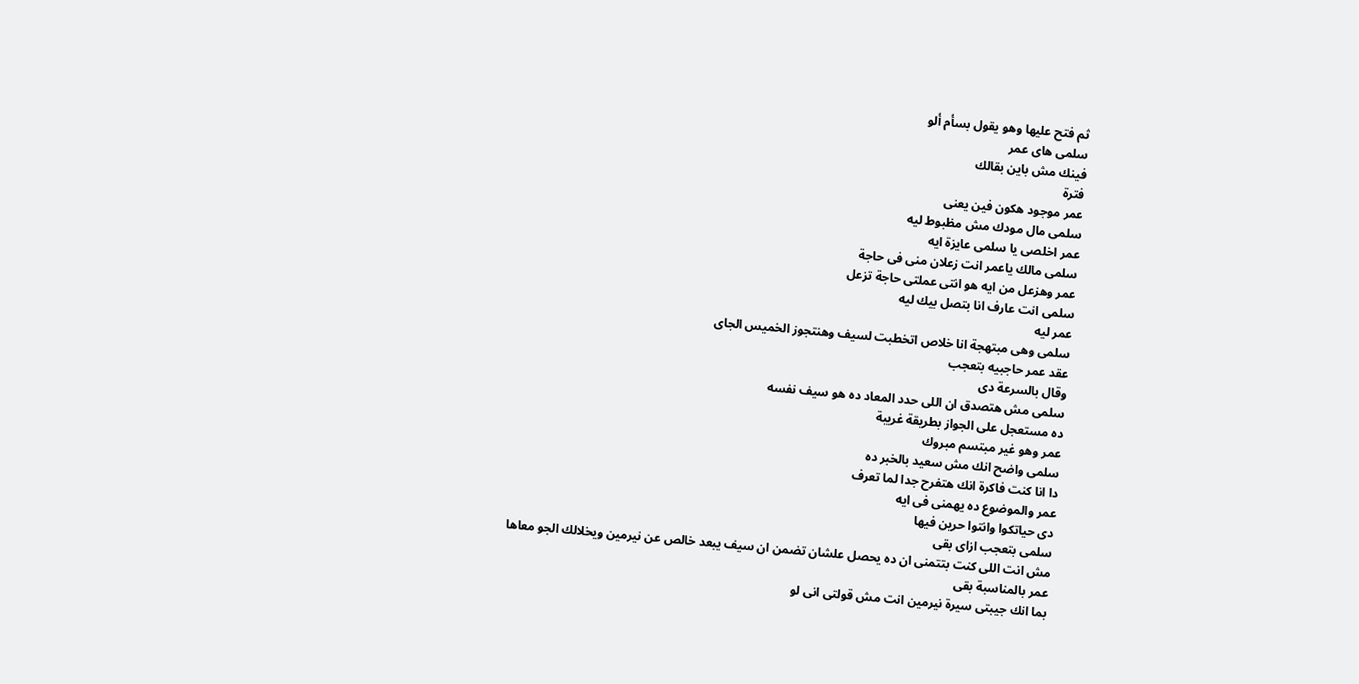ثم فتح عليها وهو يقول بسأم ألو
سلمى هاى عمر
فينك مش باين بقالك
فترة
عمر موجود هكون فين يعنى
سلمى مال مودك مش مظبوط ليه
عمر اخلصى يا سلمى عايزة ايه
سلمى مالك ياعمر انت زعلان منى فى حاجة
عمر وهزعل من ايه هو انتى عملتى حاجة تزعل
سلمى انت عارف انا بتصل بيك ليه
عمر ليه
سلمى وهى مبتهجة انا خلاص اتخطبت لسيف وهنتجوز الخميس الجاى
عقد عمر حاجبيه بتعجب
وقال بالسرعة دى
سلمى مش هتصدق ان اللى حدد المعاد ده هو سيف نفسه
ده مستعجل على الجواز بطريقة غريبة
عمر وهو غير مبتسم مبروك
سلمى واضح انك مش سعيد بالخبر ده
دا انا كنت فاكرة انك هتفرح جدا لما تعرف
عمر والموضوع ده يهمنى فى ايه
دى حياتكوا وانتوا حرين فيها
سلمى بتعجب ازاى بقى
مش انت اللى كنت بتتمنى ان ده يحصل علشان تضمن ان سيف يبعد خالص عن نيرمين ويخلالك الجو معاها
عمر بالمناسبة بقى
بما انك جيبتى سيرة نيرمين انت مش قولتى انى لو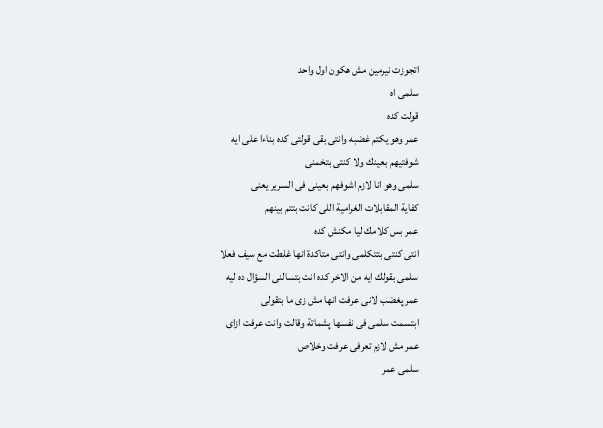اتجوزت نيرمين مش هكون اول واحد
سلمى اه
قولت كده
عمر وهو يكتم غضبه وانتى بقى قولتى كده بناءا على ايه
شوفتيهم بعينك ولا كنتى بتخمنى
سلمى وهو انا لازم اشوفهم بعينى فى السرير يعنى
كفاية المقابلات الغرامية اللى كانت بتتم بينهم
عمر بس كلامك ليا مكنش كده
انتى كنتى بتتكلمى وانتى متاكدة انها غلطت مع سيف فعلا
سلمى بقولك ايه من الاخر كده انت بتسالنى السؤال ده ليه
عمر پغضب لانى عرفت انها مش زى ما بتقولى
ابتسمت سلمى فى نفسها پشماتة وقالت وانت عرفت ازاى
عمر مش لازم تعرفى عرفت وخلاص
سلمى عمر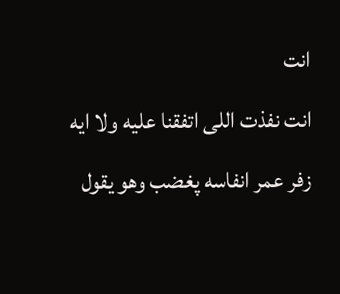انت
انت نفذت اللى اتفقنا عليه ولا ايه
زفر عمر انفاسه پغضب وهو يقول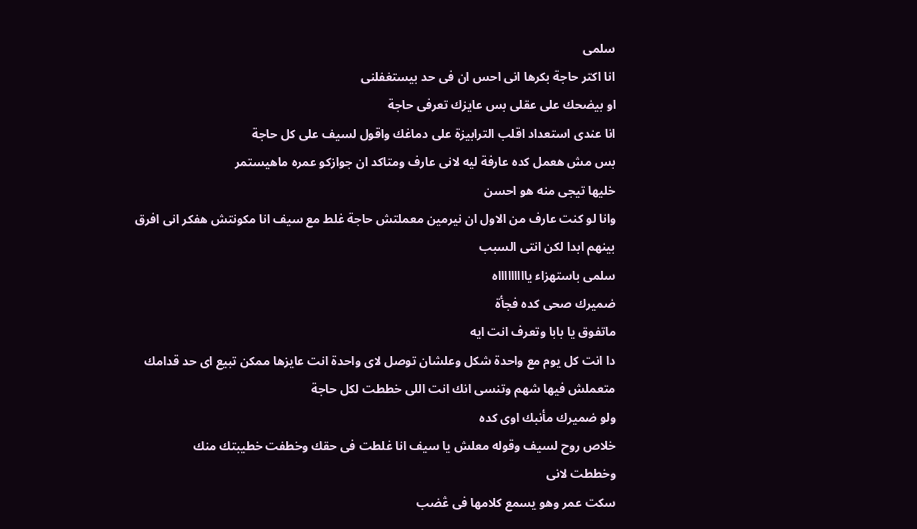سلمى
انا اكتر حاجة بكرها انى احس ان فى حد بيستغفلنى
او بيضحك على عقلى بس عايزك تعرفى حاجة
انا عندى استعداد اقلب الترابيزة على دماغك واقول لسيف على كل حاجة
بس مش هعمل كده عارفة ليه لانى عارف ومتاكد ان جوازكو عمره ماهيستمر
خليها تيجى منه هو احسن
وانا لو كنت عارف من الاول ان نيرمين معملتش حاجة غلط مع سيف انا مكونتش هفكر انى افرق بينهم ابدا لكن انتى السبب
سلمى باستهزاء ياااااااااه
ضميرك صحى كده فجأة
ماتفوق يا بابا وتعرف انت ايه
دا انت كل يوم مع واحدة شكل وعلشان توصل لاى واحدة انت عايزها ممكن تبيع اى حد قدامك
متعملش فيها شهم وتنسى انك انت اللى خططت لكل حاجة
ولو ضميرك مأنبك اوى كده
خلاص روح لسيف وقوله معلش يا سيف انا غلطت فى حقك وخطفت خطيبتك منك
وخططت لانى
سكت عمر وهو يسمع كلامها فى ڠضب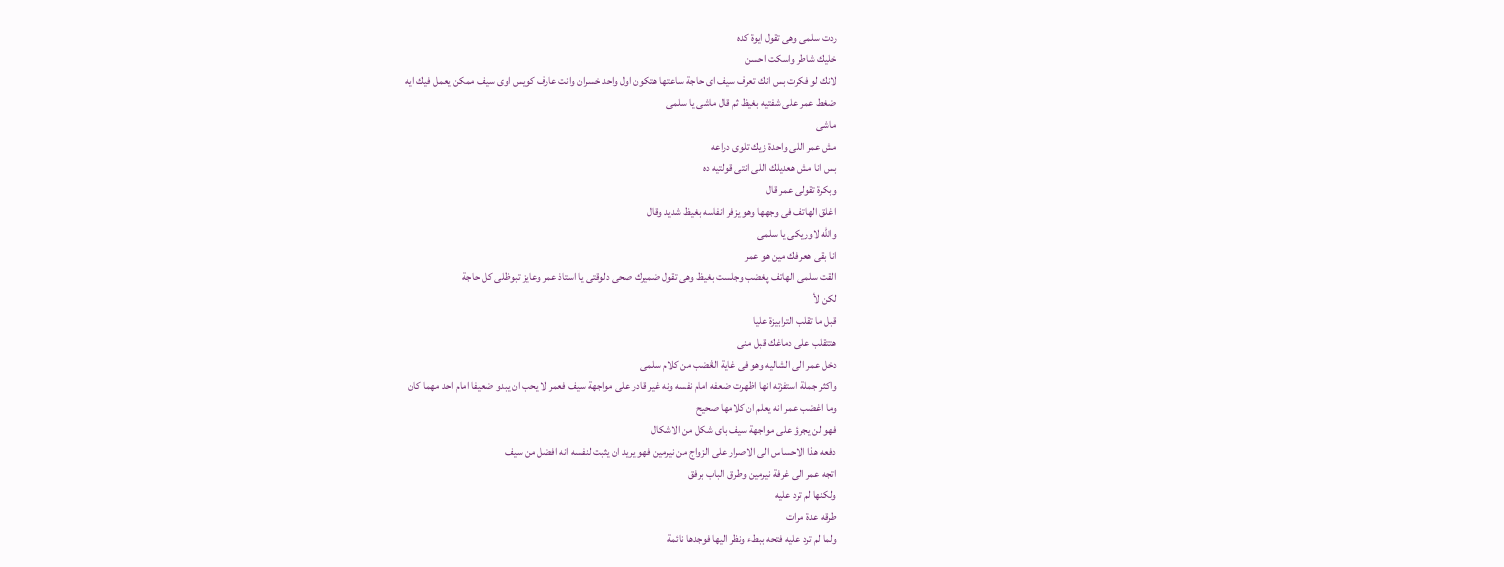ردت سلمى وهى تقول ايوة كده
خليك شاطر واسكت احسن
لانك لو فكرت بس انك تعرف سيف اى حاجة ساعتها هتكون اول واحد خسران وانت عارف كويس اوى سيف ممكن يعمل فيك ايه
ضغط عمر على شفتيه بغيظ ثم قال ماشى يا سلمى
ماشى
مش عمر اللى واحدة زيك تلوى دراعه
بس انا مش هعديلك اللى انتى قولتيه ده
وبكرة تقولى عمر قال
اغلق الهاتف فى وجهها وهو يزفر انفاسه بغيظ شديد وقال
والله لاوريكى يا سلمى
انا بقى هعرفك مين هو عمر
القت سلمى الهاتف پغضب وجلست بغيظ وهى تقول ضميرك صحى دلوقتى يا استاذ عمر وعايز تبوظلى كل حاجة
لكن لأ
قبل ما تقلب الترابيزة عليا
هتتقلب على دماغك قبل منى
دخل عمر الى الشاليه وهو فى غاية الڠضب من كلام سلمى
واكثر جملة استفزته انها اظهرت ضعفه امام نفسه ونه غير قادر على مواجهة سيف فعمر لا يحب ان يبدو ضعيفا امام احد مهما كان
وما اغضب عمر انه يعلم ان كلامها صحيح
فهو لن يجرؤ على مواجهة سيف باى شكل من الاشكال
دفعه هذا الاحساس الى الاصرار على الزواج من نيرمين فهو يريد ان يثبت لنفسه انه افضل من سيف
اتجه عمر الى غرفة نيرمين وطرق الباب برفق
ولكنها لم ترد عليه
طرقه عدة مرات
ولما لم ترد عليه فتحه ببطء ونظر اليها فوجدها نائمة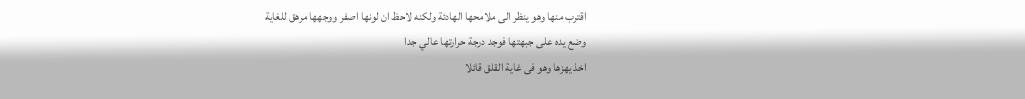اقترب منها وهو ينظر الى ملامحها الهادئة ولكنه لاحظ ان لونها اصفر ووجهها مرهق للغاية
وضع يده على جبهتها فوجد درجة حرارتها عالي جدا
اخذ يهزها وهو فى غاية القلق قائلا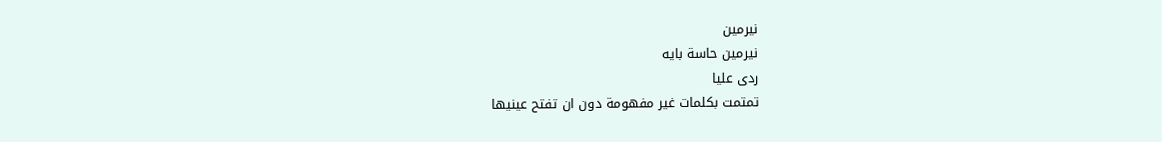نيرمين
نيرمين حاسة بايه
ردى عليا
تمتمت بكلمات غير مفهومة دون ان تفتح عينيها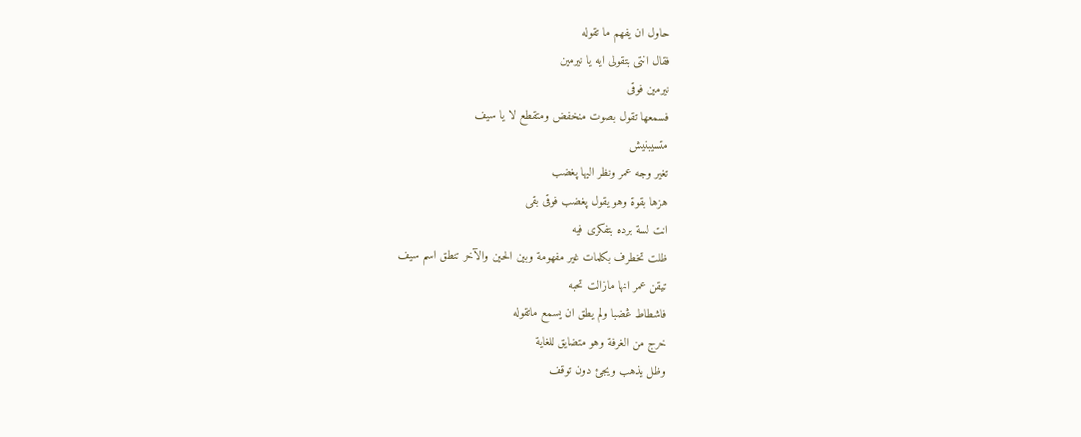حاول ان يفهم ما تقوله
فقال انتى بتقولى ايه يا نيرمين
نيرمين فوقى
فسمعها تقول بصوت منخفض ومتقطع لا يا سيف
متسيبنيش
تغير وجه عمر ونظر اليها پغضب
هزها بقوة وهو يقول پغضب فوقى بقى
انت لسة برده بتفكرى فيه
ظلت تخطرف بكلمات غير مفهومة وبين الحين والآخر تنطق اسم سيف
تيقن عمر انها مازالت تحبه
فاشطاط ڠضبا ولم يطق ان يسمع ماتقوله
خرج من الغرفة وهو متضايق للغاية
وظل يذهب ويجئ دون توقف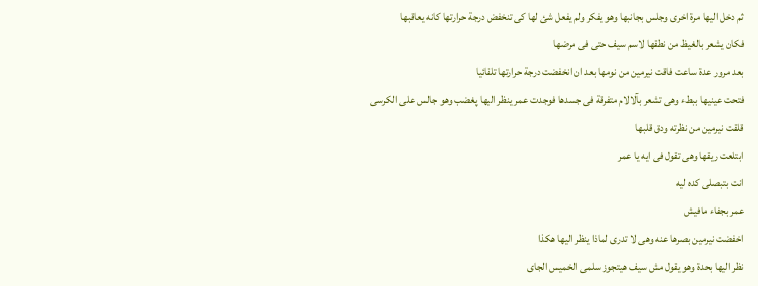ثم دخل اليها مرة اخرى وجلس بجانبها وهو يفكر ولم يفعل شئ لها كى تنخفض درجة حرارتها كانه يعاقبها
فكان يشعر بالغيظ من نطقها لاسم سيف حتى فى مرضها
بعد مرور عدة ساعت فاقت نيرمين من نومها بعد ان انخفضت درجة حرارتها تلقائيا
فتحت عينيها ببطء وهى تشعر بآلالام متفرقة فى جسدها فوجدت عمر ينظر اليها پغضب وهو جالس على الكرسى
قلقت نيرمين من نظرته ودق قلبها
ابتلعت ريقها وهى تقول فى ايه يا عمر
انت بتبصلى كده ليه
عمر بجفاء مافيش
اخفضت نيرمين بصرها عنه وهى لا تدرى لماذا ينظر اليها هكذا
نظر اليها بحدة وهو يقول مش سيف هيتجوز سلمى الخميس الجاى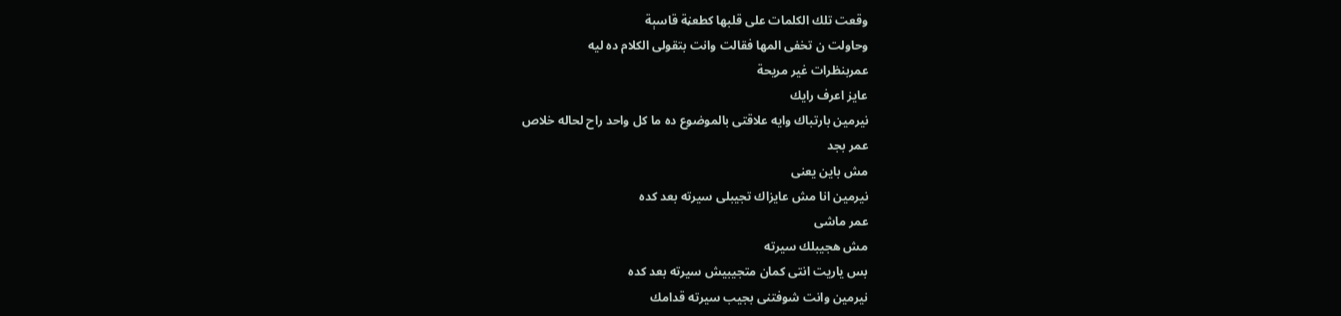وقعت تلك الكلمات على قلبها كطعڼة قاسېة
وحاولت ن تخفى المها فقالت وانت بتقولى الكلام ده ليه
عمربنظرات غير مريحة
عايز اعرف رايك
نيرمين بارتباك وايه علاقتى بالموضوع ده ما كل واحد راح لحاله خلاص
عمر بجد
مش باين يعنى
نيرمين انا مش عايزاك تجيبلى سيرته بعد كده
عمر ماشى
مش هجيبلك سيرته
بس ياريت انتى كمان متجيبيش سيرته بعد كده
نيرمين وانت شوفتنى بجيب سيرته قدامك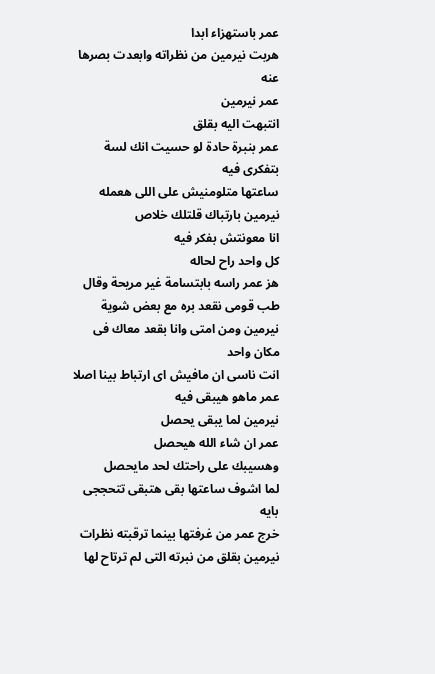عمر باستهزاء ابدا
هربت نيرمين من نظراته وابعدت بصرها عنه
عمر نيرمين
انتبهت اليه بقلق
عمر بنبرة حادة لو حسيت انك لسة بتفكرى فيه
ساعتها متلومنيش على اللى هعمله
نيرمين بارتباك قلتلك خلاص
انا معونتش بفكر فيه
كل واحد راح لحاله
هز عمر راسه بابتسامة غير مريحة وقال طب قومى نقعد بره مع بعض شوية
نيرمين ومن امتى وانا بقعد معاك فى مكان واحد
انت ناسى ان مافيش اى ارتباط بينا اصلا
عمر ماهو هيبقى فيه
نيرمين لما يبقى يحصل
عمر ان شاء الله هيحصل
وهسيبك على راحتك لحد مايحصل
لما اشوف ساعتها بقى هتبقى تتحججى بايه
خرج عمر من غرفتها بينما ترقبته نظرات نيرمين بقلق من نبرته التى لم ترتاح لها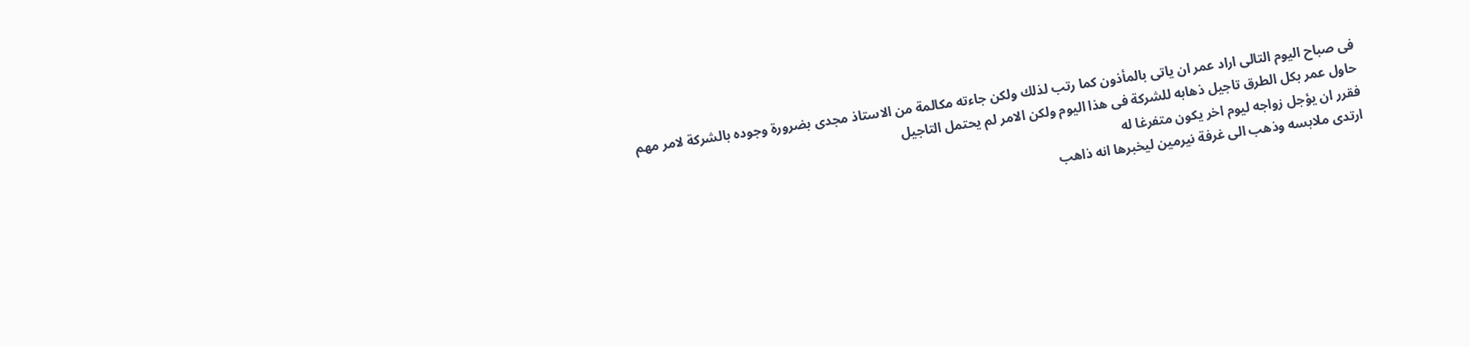فى صباح اليوم التالى اراد عمر ان ياتى بالمأذون كما رتب لذلك ولكن جاءته مكالمة من الاستاذ مجدى بضرورة وجوده بالشركة لامر مهم
حاول عمر بكل الطرق تاجيل ذهابه للشركة فى هذا اليوم ولكن الامر لم يحتمل التاجيل
فقرر ان يؤجل زواجه ليوم اخر يكون متفرغا له
ارتدى ملابسه وذهب الى غرفة نيرمين ليخبرها انه ذاهب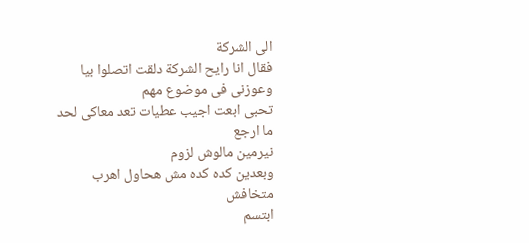الى الشركة
فقال انا رايح الشركة دلقت اتصلوا بيا وعوزنى فى موضوع مهم
تحبى ابعت اجيب عطيات تعد معاكى لحد ما ارجع
نيرمين مالوش لزوم
وبعدين كده كده مش هحاول اهرب متخافش
ابتسم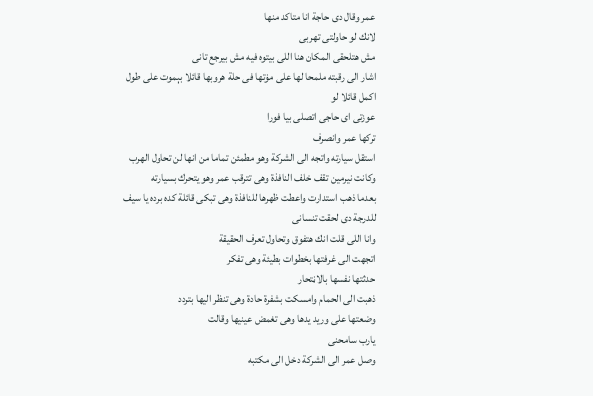عمر وقال دى حاجة انا متاكد منها
لانك لو حاولتى تهربى
مش هتلحقى المكان هنا اللى بيتوه فيه مش بيرجع تانى
اشار الى رقبته ملمحا لها على مۏتها فى حلة هروبها قائلا بېموت على طول
اكمل قائلا لو
عوزتى اى حاجى اتصلى بيا فورا
تركها عمر وانصرف
استقل سيارته واتجه الى الشركة وهو مطمئن تماما من انها لن تحاول الهرب
وكانت نيرمين تقف خلف النافذة وهى تترقب عمر وهو يتحرك بسيارته
بعدما ذهب استدارت واعطت ظهرها للنافذة وهى تبكى قائلة كده برده يا سيف
للدرجة دى لحقت تنسانى
وانا اللى قلت انك هتفوق وتحاول تعرف الحقيقة
اتجهت الى غرفتها بخطوات بطيئة وهى تفكر
حدثتها نفسها بالاڼتحار
ذهبت الى الحمام وامسكت بشفرة حادة وهى تنظر اليها بتردد
وضعتها على وريد يدها وهى تغمض عينيها وقالت
يارب سامحنى
وصل عمر الى الشركة دخل الى مكتبه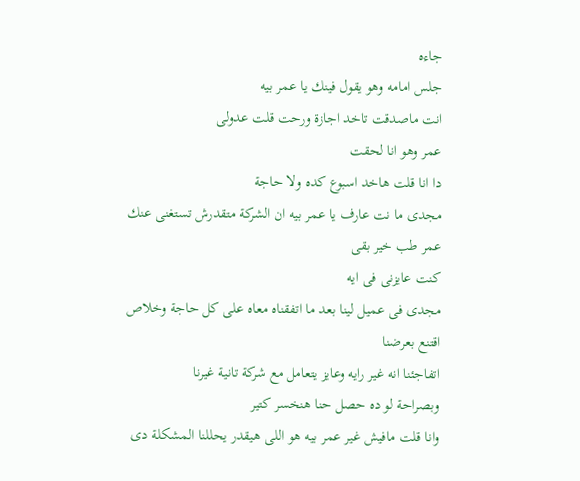جاءه
جلس امامه وهو يقول فينك يا عمر بيه
انت ماصدقت تاخد اجازة ورحت قلت عدولى
عمر وهو انا لحقت
دا انا قلت هاخد اسبوع كده ولا حاجة
مجدى ما نت عارف يا عمر بيه ان الشركة متقدرش تستغنى عنك
عمر طب خير بقى
كنت عايزنى فى ايه
مجدى فى عميل لينا بعد ما اتفقناه معاه على كل حاجة وخلاص اقتنع بعرضنا
اتفاجئنا انه غير رايه وعايز يتعامل مع شركة تانية غيرنا
وبصراحة لو ده حصل حنا هنخسر كتير
وانا قلت مافيش غير عمر بيه هو اللى هيقدر يحللنا المشكلة دى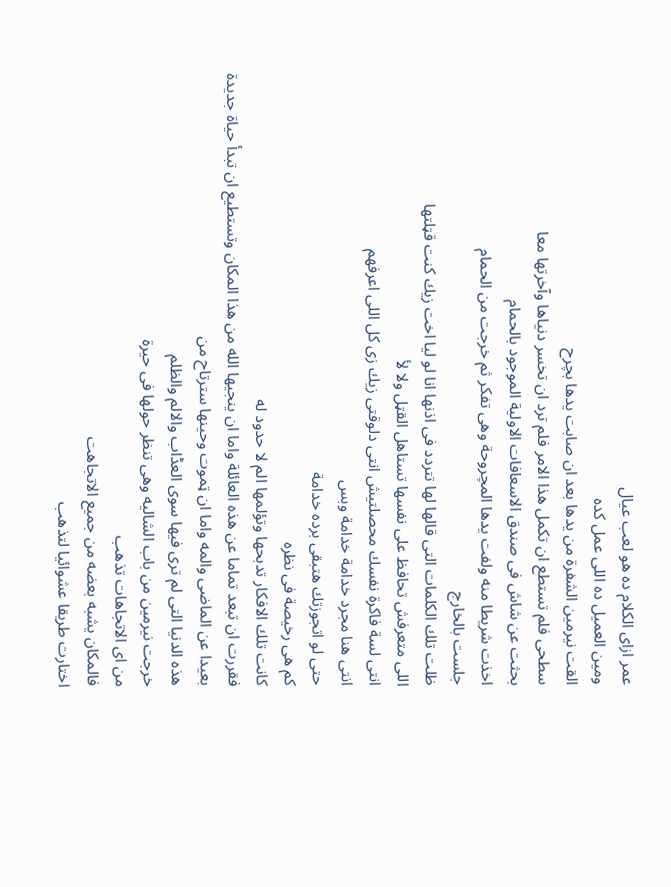عمر ازاى الكلام ده هو لعب عيال
ومين العميل ده اللى عمل كده
القت نيرمين الشفرة من يدها بعد ان صابت يدها بچرح
سطحى فلم تستطع ان تكمل هذا الامر فلم ترد ان تخسر دنياها وآخرتها معا
بحثت عن شاش فى صندق الاسعافات الاولية الموجود بالحمام
اخذت شريطا منه ولفت يدها المچروحة وهى تفكر ثم خرجت من الحمام
جلست بالخارج
ظلت تلك الكلمات التى قالها لها تتردد فى اذنها انا لو ليا اخت زيك كنت قټلتها
اللى متعرفش تحافظ على نفسها تستاهل القټل ولا لأ
انتى لسة فاكرة نفسك محصلتيش انتى دلوقتى زيك زى كل اللى اعرفهم
انتى هنا مجرد خدامة خدامة وبس
حتى لو اتجوزتك هتبقى برده خدامة
كم هى رخيصة فى نظره
كانت تلك الافكار تدبحها وتؤلمها الم لا حدود له
فقررت ان تبعد تماما عن هذه العائلة واما ان ينجيها الله من هذا المكان وتستطيع ان تبدأ حياة جديدة بعيدا عن الماضى والمه واما ان ټموت وحينها سترتاح من
هذه الدنيا التى لم ترى فيها سوى العڈاب والالم والظلم
خرجت نيرمين من باب الشاليه وهى تنظر حولها فى حيرة
من اى الاتجاهات تذهب
فالمكان يشبه بعضه من جميع الاتجاهت
اختارت طريقا عشوائيا لتذهب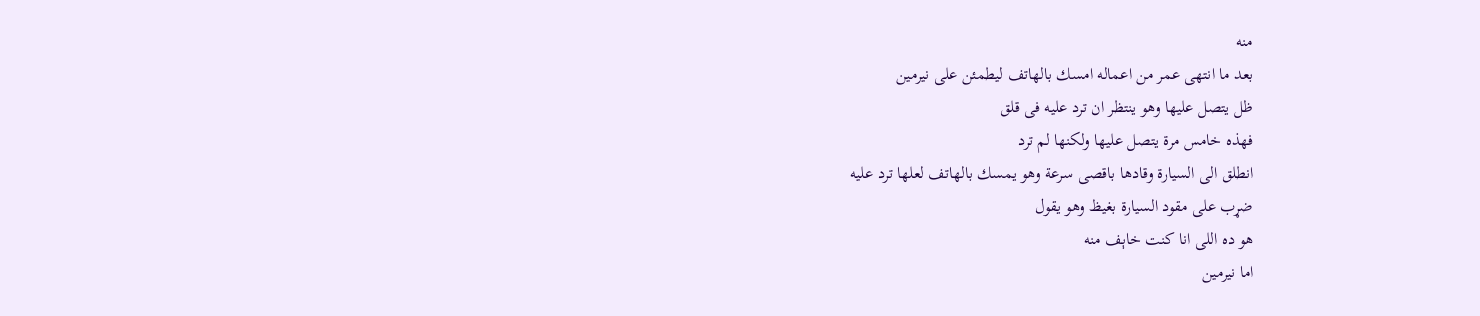منه
بعد ما انتهى عمر من اعماله امسك بالهاتف ليطمئن على نيرمين
ظل يتصل عليها وهو ينتظر ان ترد عليه فى قلق
فهذه خامس مرة يتصل عليها ولكنها لم ترد
انطلق الى السيارة وقادها باقصى سرعة وهو يمسك بالهاتف لعلها ترد عليه
ضړب على مقود السيارة بغيظ وهو يقول
هو ده اللى انا كنت خاېف منه
اما نيرمين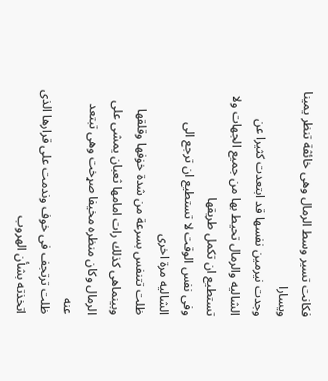فكانت تسير وسط الرمال وهى خائڤة تنظر يمينا ويسارا
وجدت نيرمين نفسها قد ابتعدت كثيرا عن الشاليه والرمال تحيط بها من جميع الجهات ولا تستطيع ان تكمل طريقها
وفى نفس الوقت لا تستطيع ان ترجع الى الشاليه مرة اخرى
ظلت تتنفس بسرعة من شدة خۏفها وقلقها وبينماهى كذلك رات امامها ثعبان يمشى على الرمال وكان منظره مخيفا صړخت وهى تبتعد عنه
ظلت ترتجف فى خوف وندمت على قرارها الذى اتخذته بشأن الهروب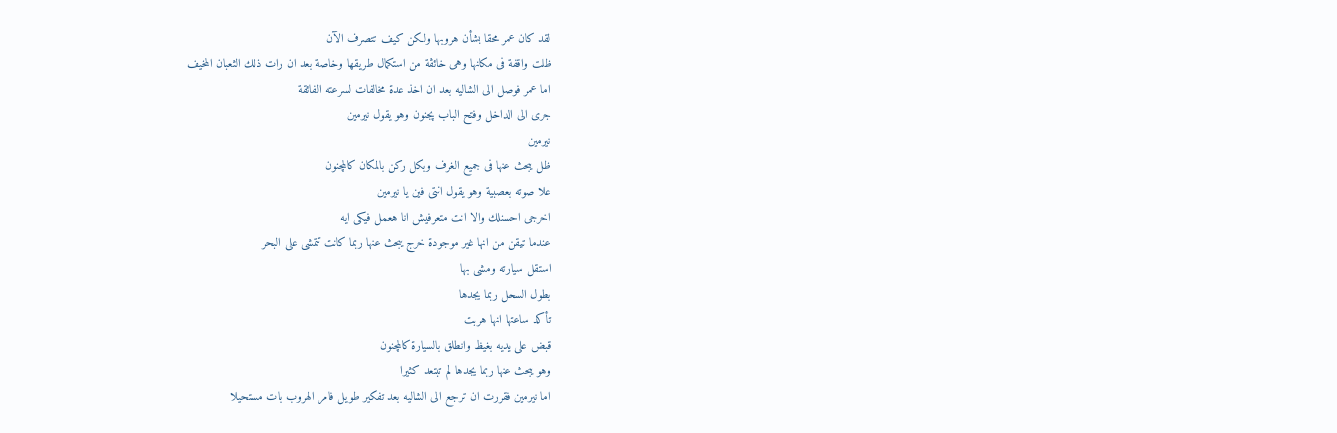لقد كان عمر محقا بشأن هروبها ولكن كيف تتصرف الآن
ظلت واقفة فى مكانها وهى خائڤة من استكمال طريقها وخاصة بعد ان رات ذلك الثعبان المخيف
اما عمر فوصل الى الشاليه بعد ان اخذ عدة مخالفات لسرعته الفائقة
جرى الى الداخل وفتح الباب پجنون وهو يقول نيرمين
نيرمين
ظل يبحث عنها فى جميع الغرف وبكل ركن بالمكان كالمچنون
علا صوته بعصبية وهو يقول انتى فين يا نيرمين
اخرجى احسنلك والا انت متعرفيش انا هعمل فيكى ايه
عندما تيقن من انها غير موجودة خرج يبحث عنها ربما كانت تتمشى على البحر
استقل سيارته ومشى بها
بطول السحل ربما يجدها
تأكد ساعتها انها هربت
قبض على يديه بغيظ وانطلق بالسيارة كالمچنون
وهو يبحث عنها ربما يجدها لم تبتعد كثيرا
اما نيرمين فقررت ان ترجع الى الشاليه بعد تفكير طويل فامر الهروب بات مستحيلا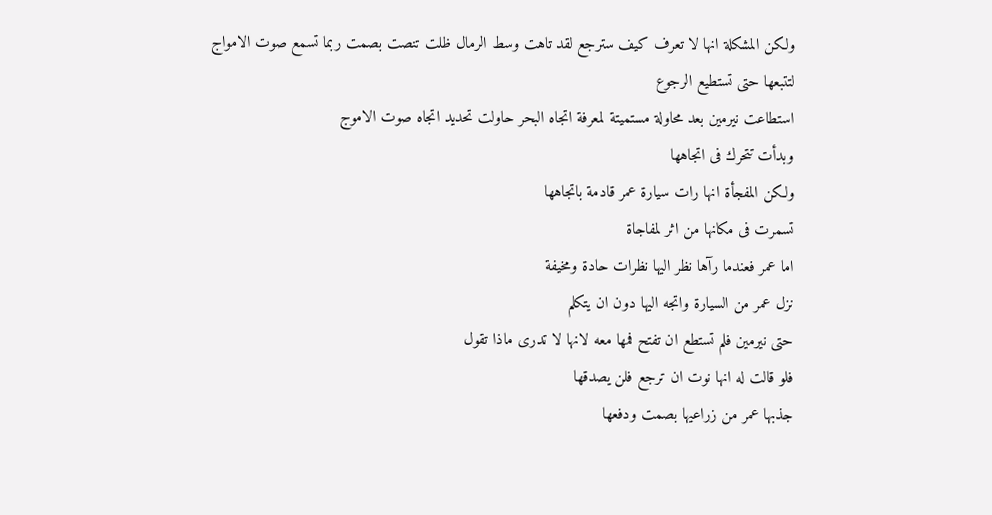ولكن المشكلة انها لا تعرف كيف سترجع لقد تاهت وسط الرمال ظلت تنصت بصمت ربما تسمع صوت الامواج لتتبعها حتى تستطيع الرجوع
استطاعت نيرمين بعد محاولة مستميتة لمعرفة اتجاه البحر حاولت تحديد اتجاه صوت الاموج
وبدأت تتحرك فى اتجاهها
ولكن المفجأة انها رات سيارة عمر قادمة باتجاهها
تسمرت فى مكانها من اثر لمفاجاة
اما عمر فعندما رآها نظر اليها نظرات حادة ومخيفة
نزل عمر من السيارة واتجه اليها دون ان يتكلم
حتى نيرمين فلم تستطع ان تفتح فمها معه لانها لا تدرى ماذا تقول
فلو قالت له انها نوت ان ترجع فلن يصدقها
جذبها عمر من زراعيها بصمت ودفعها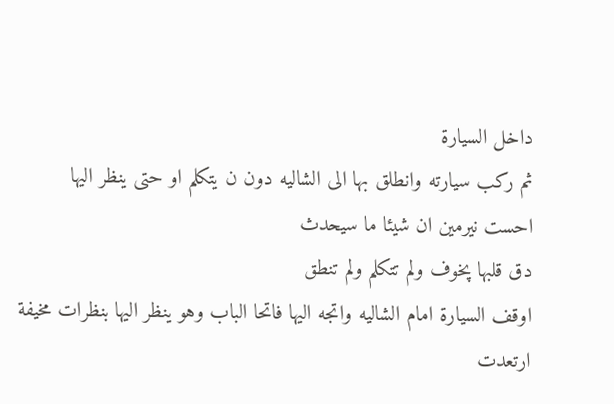داخل السيارة
ثم ركب سيارته وانطلق بها الى الشاليه دون ن يتكلم او حتى ينظر اليها
احست نيرمين ان شيئا ما سيحدث
دق قلبها پخوف ولم تتكلم ولم تنطق
اوقف السيارة امام الشاليه واتجه اليها فاتحا الباب وهو ينظر اليها بنظرات مخيفة
ارتعدت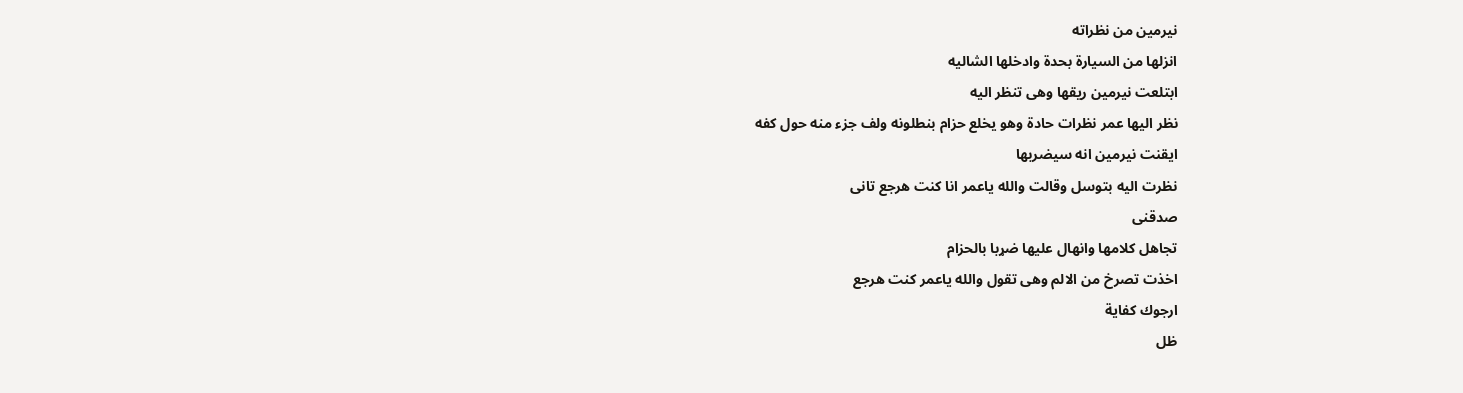نيرمين من نظراته
انزلها من السيارة بحدة وادخلها الشاليه
ابتلعت نيرمين ريقها وهى تنظر اليه
نظر اليها عمر نظرات حادة وهو يخلع حزام بنطلونه ولف جزء منه حول كفه
ايقنت نيرمين انه سيضربها
نظرت اليه بتوسل وقالت والله ياعمر انا كنت هرجع تانى
صدقنى
تجاهل كلامها وانهال عليها ضړبا بالحزام
اخذت تصرخ من الالم وهى تقول والله ياعمر كنت هرجع
ارجوك كفاية
ظل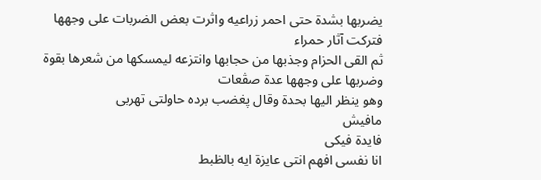يضربها بشدة حتى احمر زراعيه واثرت بعض الضربات على وجهها فتركت آثار حمراء
ثم القى الحزام وجذبها من حجابها وانتزعه ليمسكها من شعرها بقوة وضربها على وجهها عدة صڤعات
وهو ينظر اليها بحدة وقال پغضب برده حاولتى تهربى
مافيش
فايدة فيكى
انا نفسى افهم انتى عايزة ايه بالظبط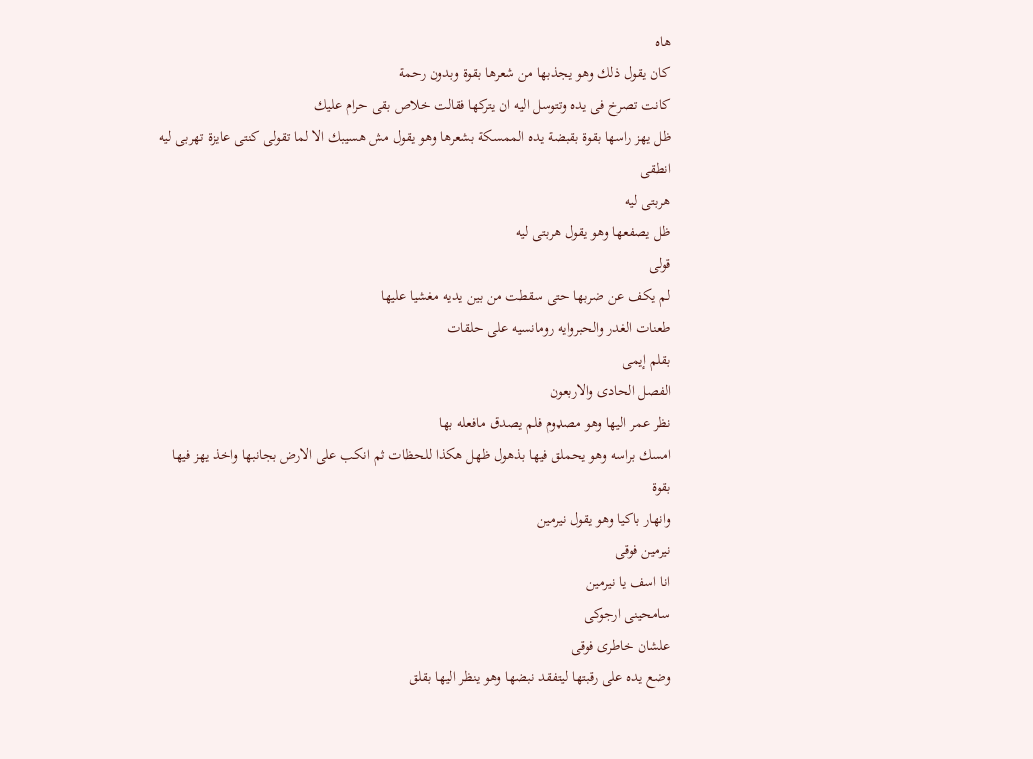هاه
كان يقول ذلك وهو يجذبها من شعرها بقوة وبدون رحمة
كانت تصرخ فى يده وتتوسل اليه ان يتركها فقالت خلاص بقى حرام عليك
ظل يهز راسها بقوة بقبضة يده الممسكة بشعرها وهو يقول مش هسيبك الا لما تقولى كنتى عايزة تهربى ليه
انطقى
هربتى ليه
ظل يصفعها وهو يقول هربتى ليه
قولى
لم يكف عن ضربها حتى سقطت من بين يديه مغشيا عليها
طعنات الغدر والحبروايه رومانسيه على حلقات
بقلم إيمى
الفصل الحادى والاربعون
نظر عمر اليها وهو مصډوم فلم يصدق مافعله بها
امسك براسه وهو يحملق فيها بذهول ظهل هكذا للحظات ثم انكب على الارض بجانبها واخذ يهز فيها بقوة
وانهار باكيا وهو يقول نيرمين
نيرمين فوقى
انا اسف يا نيرمين
سامحينى ارجوكى
علشان خاطرى فوقى
وضع يده على رقبتها ليتفقد نبضها وهو ينظر اليها بقلق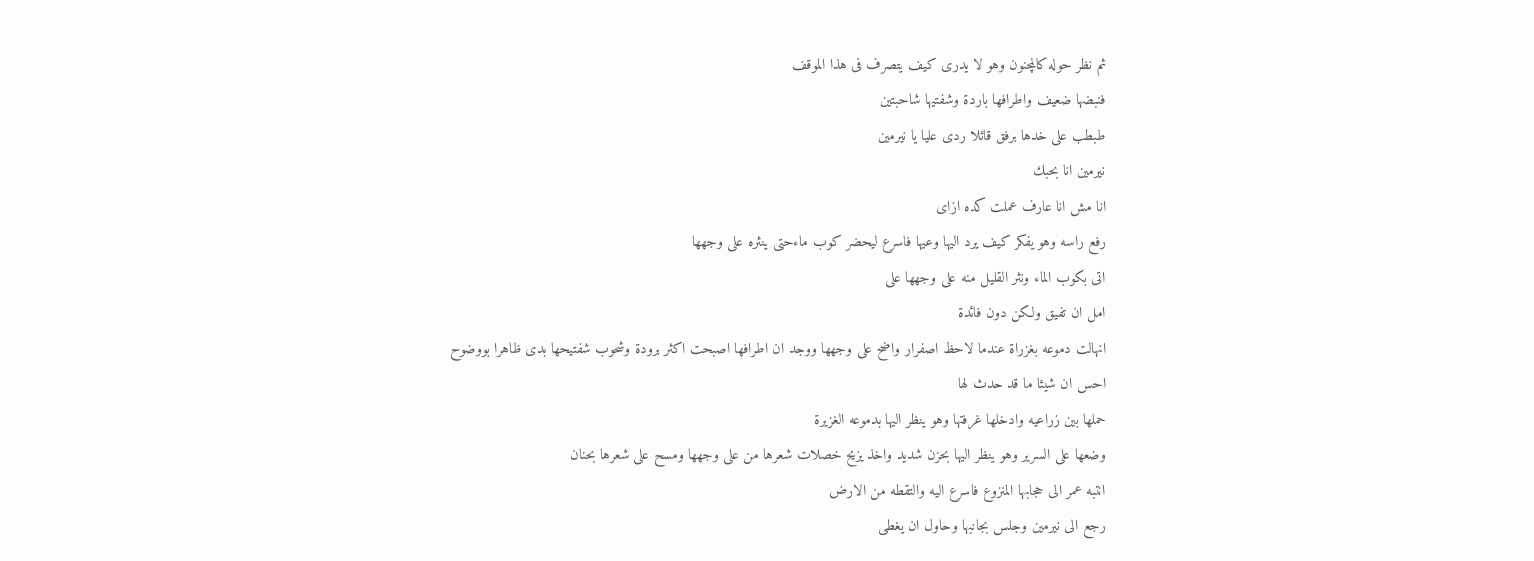ثم نظر حوله كالمچنون وهو لا يدرى كيف يتصرف فى هذا الموقف
فنبضها ضعيف واطرافها باردة وشفتيها شاحبتين
طبطب على خدها برفق قائلا ردى عليا يا نيرمين
نيرمين انا بحبك
انا مش انا عارف عملت كده ازاى
رفع راسه وهو يفكر كيف يرد اليها وعيها فاسرع ليحضر كوب ماءحتى ينثره على وجهها
اتى بكوب الماء ونثر القليل منه على وجهها على
امل ان تفيق ولكن دون فائدة
انهالت دموعه بغزراة عندما لاحظ اصفرار واضح على وجهها ووجد ان اطرافها اصبحت اكثر برودة وشحوب شفتيحها بدى ظاهرا بووضوح
احس ان شيئا ما قد حدث لها
حملها بين زراعيه وادخلها غرفتها وهو ينظر اليها بدموعه الغزيرة
وضعها على السرير وهو ينظر اليها بحزن شديد واخذ يزيح خصلات شعرها من على وجهها ومسح على شعرها بحنان
انتبه عمر الى حجابها المنزوع فاسرع اليه والتقطه من الارض
رجع الى نيرمين وجلس بجانبها وحاول ان يغطى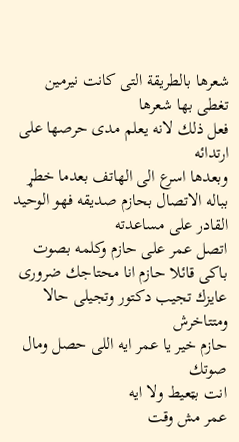شعرها بالطريقة التى كانت نيرمين تغطى بها شعرها
فعل ذلك لانه يعلم مدى حرصها على ارتدائه
وبعدها اسرع الى الهاتف بعدما خطړ بباله الاتصال بحازم صديقه فهو الوحيد القادر على مساعدته
اتصل عمر على حازم وكلمه بصوت باكى قائلا حازم انا محتاجك ضرورى
عايزك تجيب دكتور وتجيلى حالا ومتتاخرش
حازم خير يا عمر ايه اللى حصل ومال صوتك
انت بټعيط ولا ايه
عمر مش وقت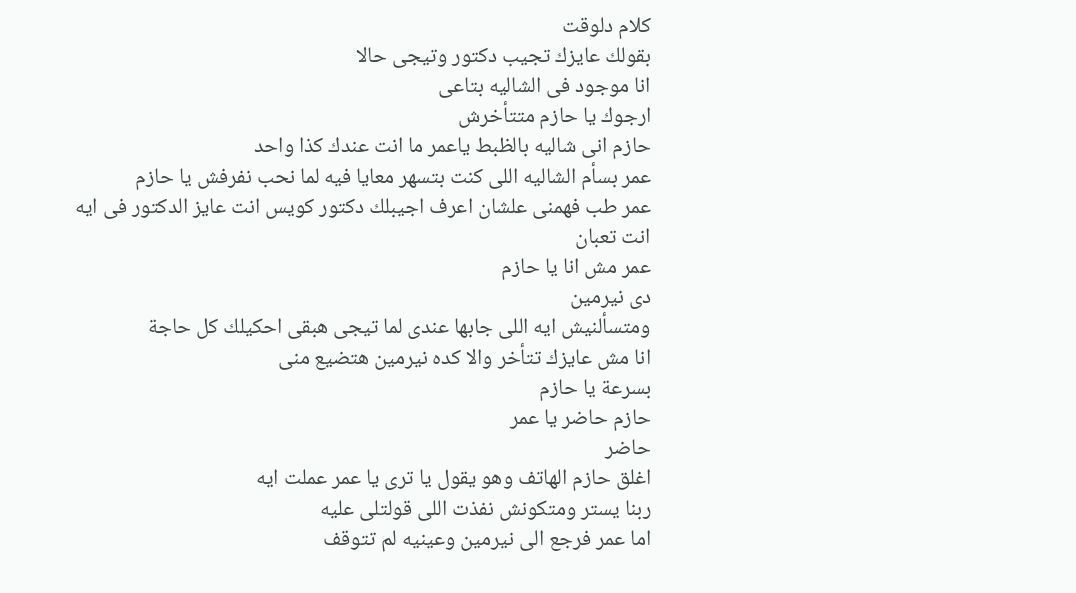كلام دلوقت
بقولك عايزك تجيب دكتور وتيجى حالا
انا موجود فى الشاليه بتاعى
ارجوك يا حازم متتأخرش
حازم انى شاليه بالظبط ياعمر ما انت عندك كذا واحد
عمر بسأم الشاليه اللى كنت بتسهر معايا فيه لما نحب نفرفش يا حازم
عمر طب فهمنى علشان اعرف اجيبلك دكتور كويس انت عايز الدكتور فى ايه
انت تعبان
عمر مش انا يا حازم
دى نيرمين
ومتسألنيش ايه اللى جابها عندى لما تيجى هبقى احكيلك كل حاجة
انا مش عايزك تتأخر والا كده نيرمين هتضيع منى
بسرعة يا حازم
حازم حاضر يا عمر
حاضر
اغلق حازم الهاتف وهو يقول يا ترى يا عمر عملت ايه
ربنا يستر ومتكونش نفذت اللى قولتلى عليه
اما عمر فرجع الى نيرمين وعينيه لم تتوقف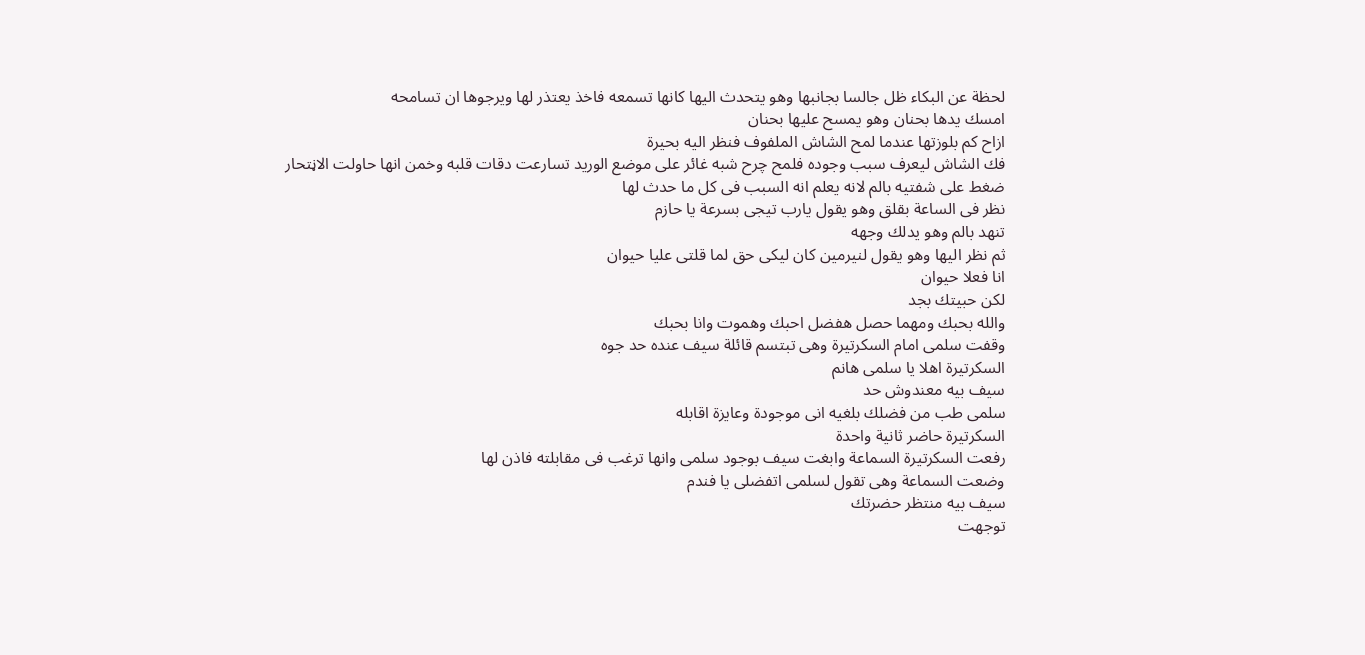لحظة عن البكاء ظل جالسا بجانبها وهو يتحدث اليها كانها تسمعه فاخذ يعتذر لها ويرجوها ان تسامحه
امسك يدها بحنان وهو يمسح عليها بحنان
ازاح كم بلوزتها عندما لمح الشاش الملفوف فنظر اليه بحيرة
فك الشاش ليعرف سبب وجوده فلمح چرح شبه غائر على موضع الوريد تسارعت دقات قلبه وخمن انها حاولت الاڼتحار
ضغط على شفتيه بالم لانه يعلم انه السبب فى كل ما حدث لها
نظر فى الساعة بقلق وهو يقول يارب تيجى بسرعة يا حازم
تنهد بالم وهو يدلك وجهه
ثم نظر اليها وهو يقول لنيرمين كان ليكى حق لما قلتى عليا حيوان
انا فعلا حيوان
لكن حبيتك بجد
والله بحبك ومهما حصل هفضل احبك وھموت وانا بحبك
وقفت سلمى امام السكرتيرة وهى تبتسم قائلة سيف عنده حد جوه
السكرتيرة اهلا يا سلمى هانم
سيف بيه معندوش حد
سلمى طب من فضلك بلغيه انى موجودة وعايزة اقابله
السكرتيرة حاضر ثانية واحدة
رفعت السكرتيرة السماعة وابغت سيف بوجود سلمى وانها ترغب فى مقابلته فاذن لها
وضعت السماعة وهى تقول لسلمى اتفضلى يا فندم
سيف بيه منتظر حضرتك
توجهت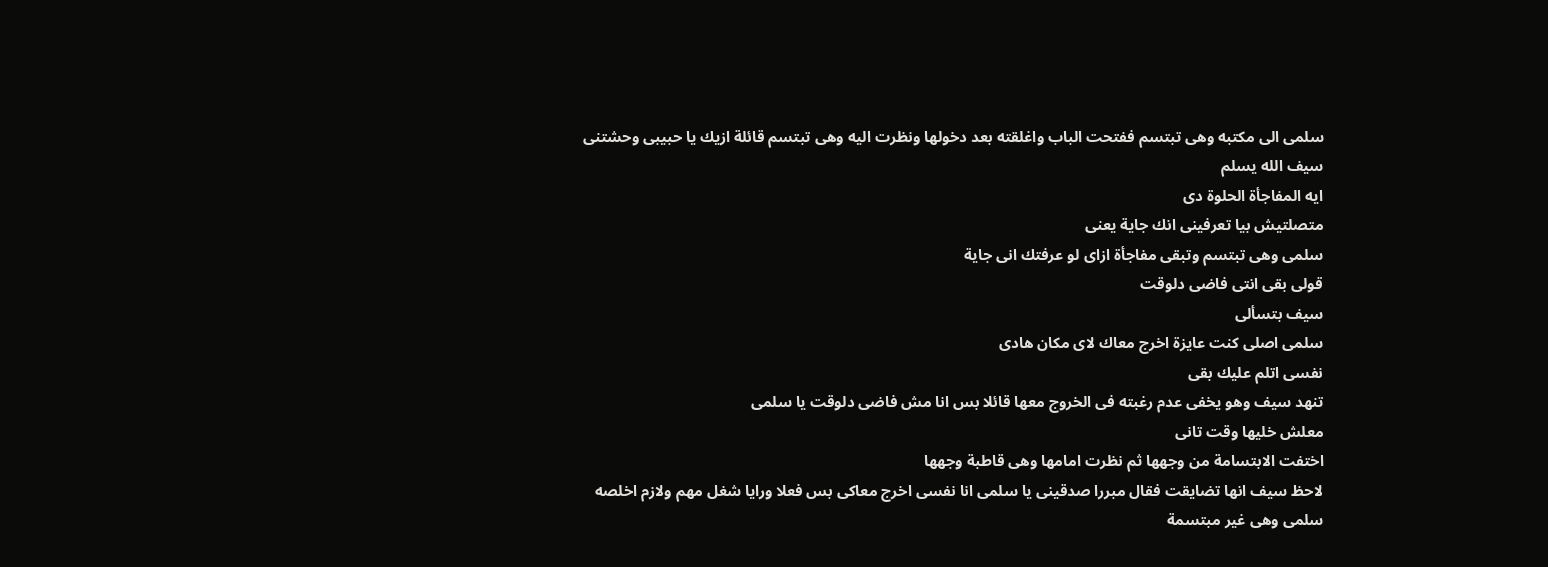سلمى الى مكتبه وهى تبتسم ففتحت الباب واغلقته بعد دخولها ونظرت اليه وهى تبتسم قائلة ازيك يا حبيبى وحشتنى
سيف الله يسلم
ايه المفاجأة الحلوة دى
متصلتيش بيا تعرفينى انك جاية يعنى
سلمى وهى تبتسم وتبقى مفاجأة ازاى لو عرفتك انى جاية
قولى بقى انتى فاضى دلوقت
سيف بتسألى
سلمى اصلى كنت عايزة اخرج معاك لاى مكان هادى
نفسى اتلم عليك بقى
تنهد سيف وهو يخفى عدم رغبته فى الخروج معها قائلا بس انا مش فاضى دلوقت يا سلمى
معلش خليها وقت تانى
اختفت الابتسامة من وجهها ثم نظرت امامها وهى قاطبة وجهها
لاحظ سيف انها تضايقت فقال مبررا صدقينى يا سلمى انا نفسى اخرج معاكى بس فعلا ورايا شغل مهم ولازم اخلصه
سلمى وهى غير مبتسمة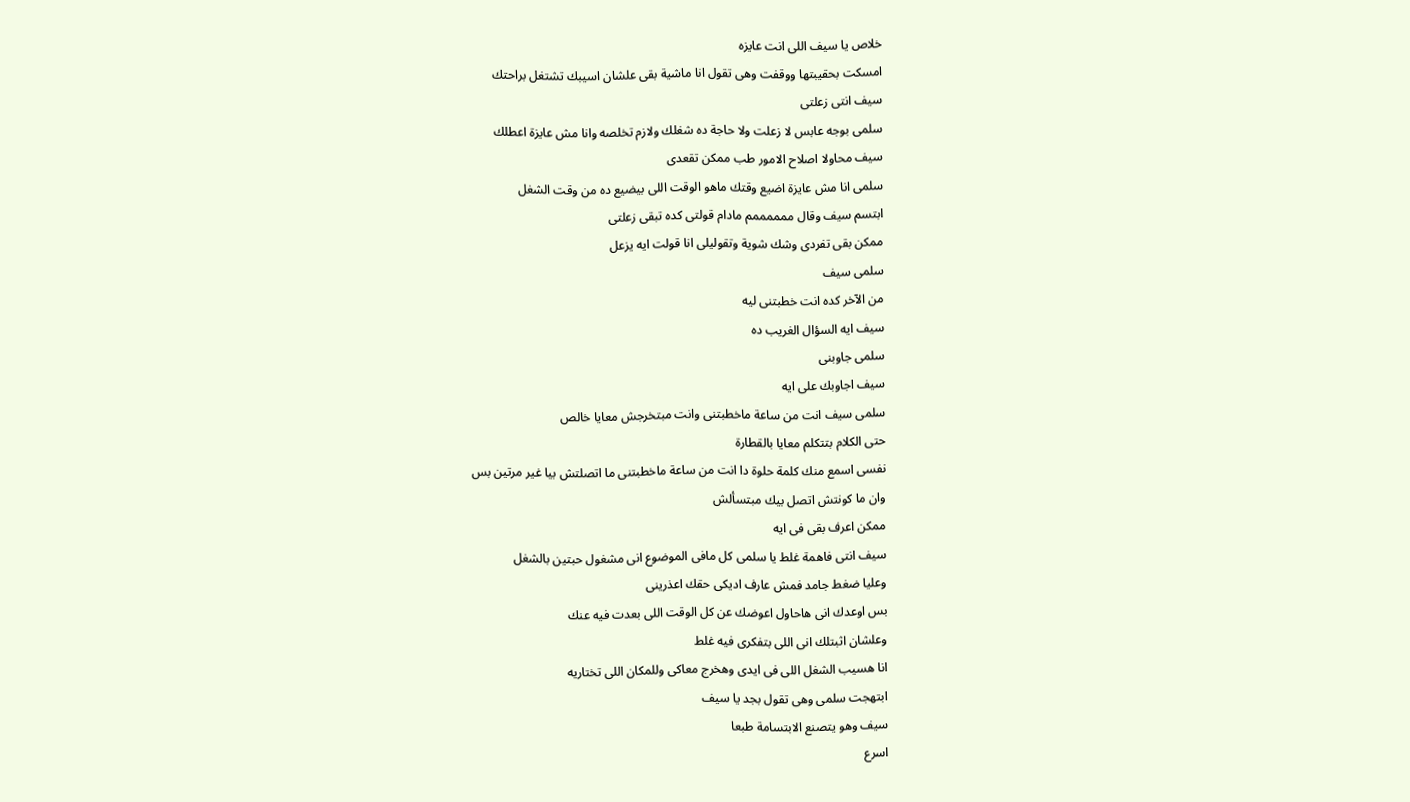خلاص يا سيف اللى انت عايزه
امسكت بحقيبتها ووقفت وهى تقول انا ماشية بقى علشان اسيبك تشتغل براحتك
سيف انتى زعلتى
سلمى بوجه عابس لا زعلت ولا حاجة ده شغلك ولازم تخلصه وانا مش عايزة اعطلك
سيف محاولا اصلاح الامور طب ممكن تقعدى
سلمى انا مش عايزة اضيع وقتك ماهو الوقت اللى بيضيع ده من وقت الشغل
ابتسم سيف وقال ممممممم مادام قولتى كده تبقى زعلتى
ممكن بقى تفردى وشك شوية وتقوليلى انا قولت ايه يزعل
سلمى سيف
من الآخر كده انت خطبتنى ليه
سيف ايه السؤال الغريب ده
سلمى جاوبنى
سيف اجاوبك على ايه
سلمى سيف انت من ساعة ماخطبتنى وانت مبتخرجش معايا خالص
حتى الكلام بتتكلم معايا بالقطارة
نفسى اسمع منك كلمة حلوة دا انت من ساعة ماخطبتنى ما اتصلتش بيا غير مرتين بس
وان ما كونتش اتصل بيك مبتسألش
ممكن اعرف بقى فى ايه
سيف انتى فاهمة غلط يا سلمى كل مافى الموضوع انى مشغول حبتين بالشغل
وعليا ضغط جامد فمش عارف اديكى حقك اعذرينى
بس اوعدك انى هاحاول اعوضك عن كل الوقت اللى بعدت فيه عنك
وعلشان اثبتلك انى اللى بتفكرى فيه غلط
انا هسيب الشغل اللى فى ايدى وهخرج معاكى وللمكان اللى تختاريه
ابتهجت سلمى وهى تقول بجد يا سيف
سيف وهو يتصنع الابتسامة طبعا
اسرع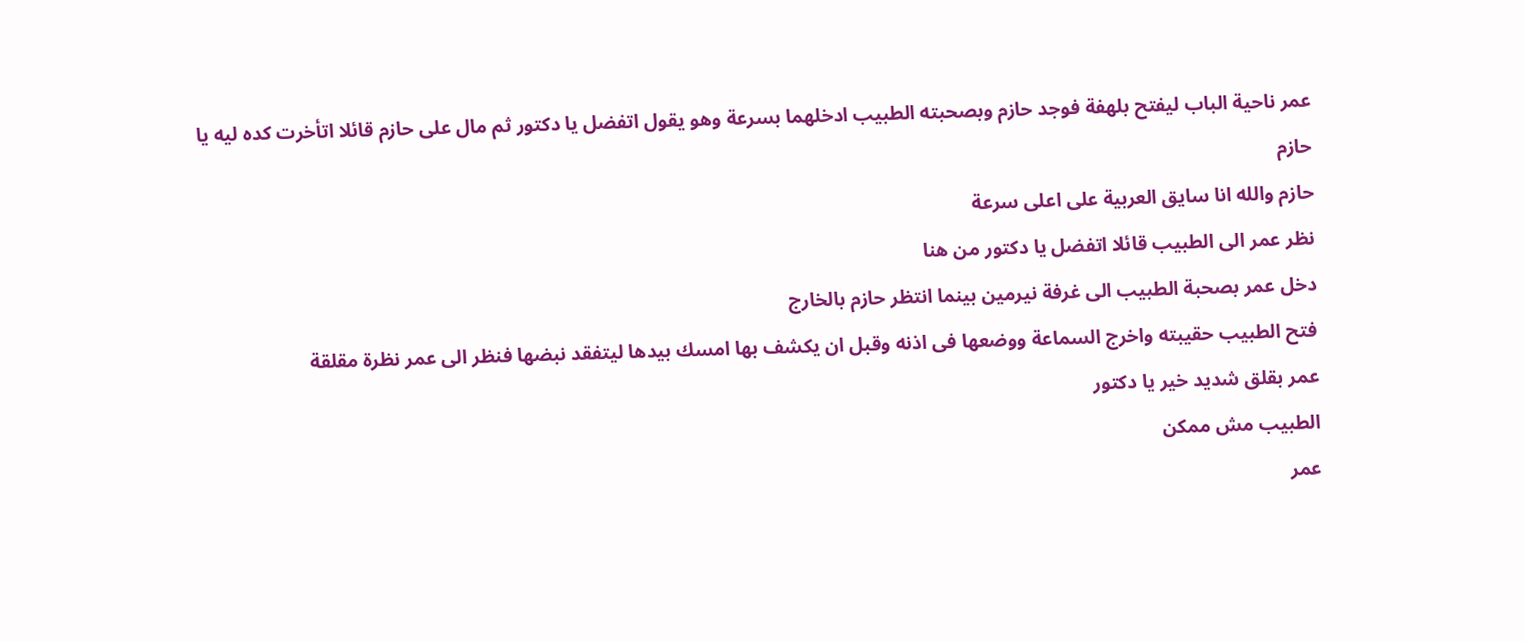عمر ناحية الباب ليفتح بلهفة فوجد حازم وبصحبته الطبيب ادخلهما بسرعة وهو يقول اتفضل يا دكتور ثم مال على حازم قائلا اتأخرت كده ليه يا حازم
حازم والله انا سايق العربية على اعلى سرعة
نظر عمر الى الطبيب قائلا اتفضل يا دكتور من هنا
دخل عمر بصحبة الطبيب الى غرفة نيرمين بينما انتظر حازم بالخارج
فتح الطبيب حقيبته واخرج السماعة ووضعها فى اذنه وقبل ان يكشف بها امسك بيدها ليتفقد نبضها فنظر الى عمر نظرة مقلقة
عمر بقلق شديد خير يا دكتور
الطبيب مش ممكن
عمر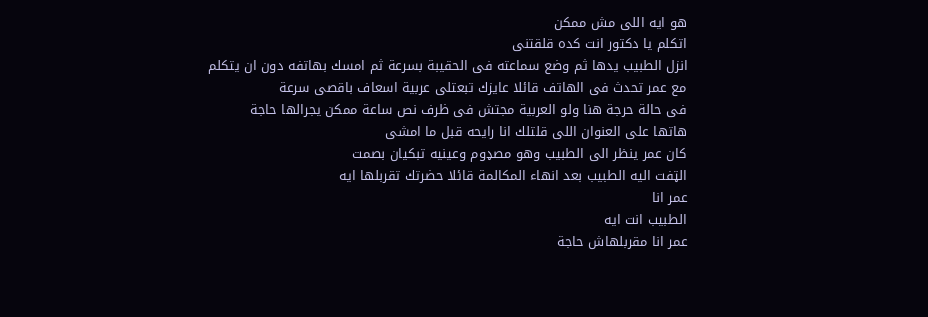هو ايه اللى مش ممكن
اتكلم يا دكتور انت كده قلقتنى
انزل الطبيب يدها ثم وضع سماعته فى الحقيبة بسرعة ثم امسك بهاتفه دون ان يتكلم مع عمر تحدث فى الهاتف قائلا عايزك تبعتلى عربية اسعاف باقصى سرعة
فى حالة حرجة هنا ولو العربية مجتش فى ظرف نص ساعة ممكن يجرالها حاجة
هاتها على العنوان اللى قلتلك انا رايحه قبل ما امشى
كان عمر ينظر الى الطبيب وهو مصډوم وعينيه تبكيان بصمت
الټفت اليه الطبيب بعد انهاء المكالمة قائلا حضرتك تقربلها ايه
عمر انا
الطبيب انت ايه
عمر انا مقربلهاش حاجة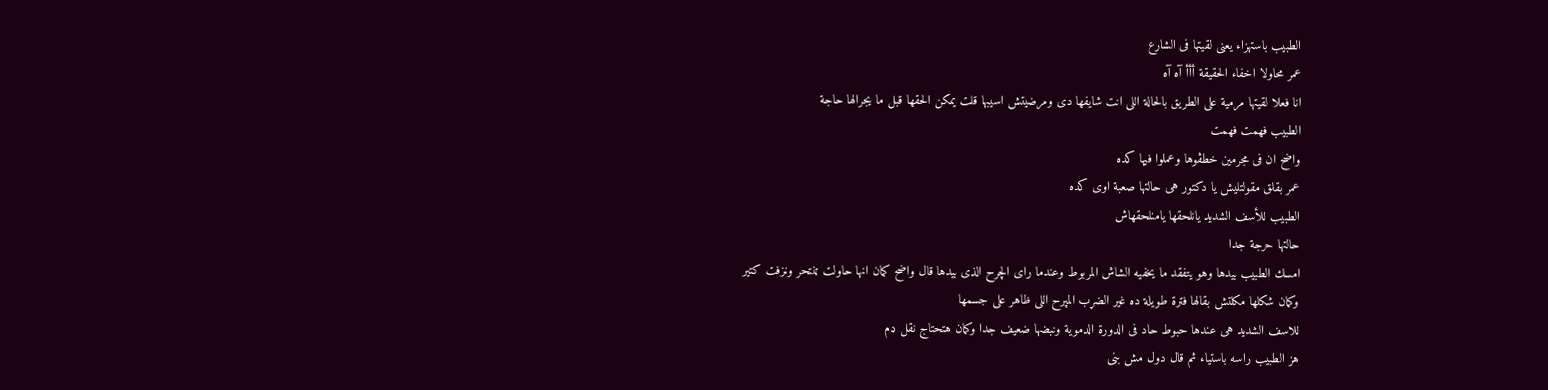الطبيب باستهزاء يعنى لقيتها فى الشارع
عمر محاولا اخفاء الحقيقة أأأ آه آه
انا فعلا لقيتها مرمية على الطريق بالحالة اللى انت شايفها دى ومرضيتش اسيبها قلت يمكن الحقها قبل ما يجرالها حاجة
الطبيب فهمت فهمت
واضح ان فى مجرمين خطڤوها وعملوا فيها كده
عمر بقلق مقولتليش يا دكتور هى حالتها صعبة اوى كده
الطبيب للأسف الشديد يانلحقها يامنلحقهاش
حالتها حرجة جدا
امسك الطبيب بيدها وهو يتفقد ما يخفيه الشاش المربوط وعندما راى الچرح الذى بيدها قال واضح كمان انها حاولت ټنتحر وڼزفت كتير
وكمان شكلها مكلتش بقالها فترة طويلة ده غير الضړب المپرح اللى ظاهر على جسمها
للاسف الشديد هى عندها حبوط حاد فى الدورة الدموية ونبضها ضعيف جدا وكمان هتحتاج نقل ډم
هز الطبيب راسه باستياء ثم قال دول مش بنى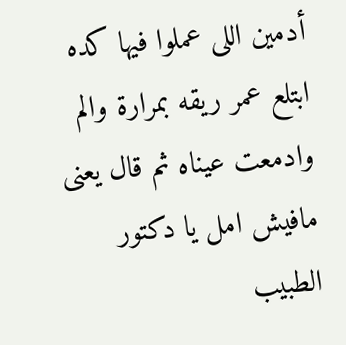أدمين اللى عملوا فيها كده
ابتلع عمر ريقه بمرارة والم وادمعت عيناه ثم قال يعنى مافيش امل يا دكتور
الطبيب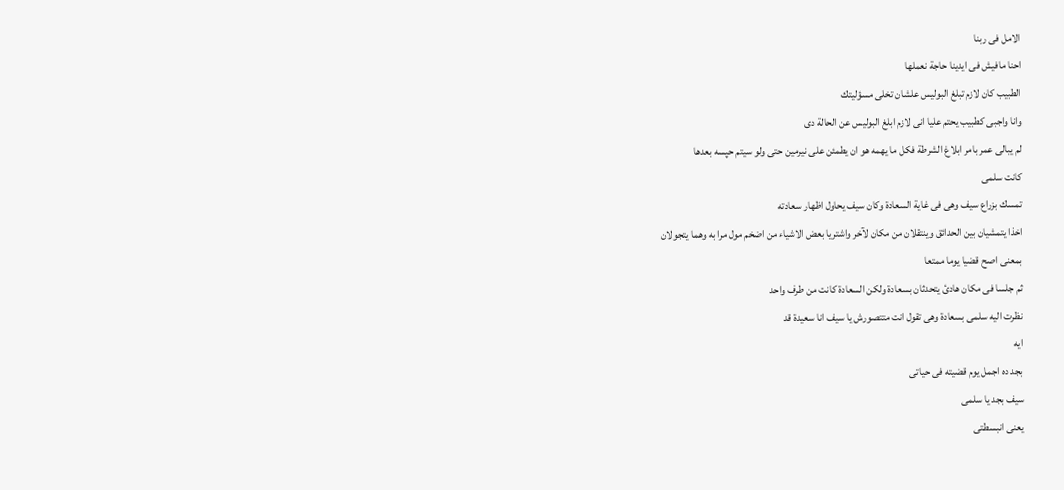الامل فى ربنا
احنا مافيش فى ايدينا حاجة نعملها
الطبيب كان لازم تبلغ البوليس علشان تخلى مسؤليتك
وانا واجبى كطبيب يحتم عليا انى لازم ابلغ البوليس عن الحالة دى
لم يبالى عمر بامر ابلاغ الشرطة فكل ما يهمه هو ان يطمئن على نيرمين حتى ولو سيتم حپسه بعدها
كانت سلمى
تمسك بزراع سيف وهى فى غاية السعادة وكان سيف يحاول اظهار سعادته
اخذا يتمشيان بين الحدائق وينتقلان من مكان لآخر واشتريا بعض الاشياء من اضخم مول مرا به وهما يتجولان
بمعنى اصح قضيا يوما ممتعا
ثم جلسا فى مكان هادئ يتحدثان بسعادة ولكن السعادة كانت من طرف واحد
نظرت اليه سلمى بسعادة وهى تقول انت متتصورش يا سيف انا سعيدة قد
ايه
بجد ده اجمل يوم قضيته فى حياتى
سيف بجد يا سلمى
يعنى انبسطتى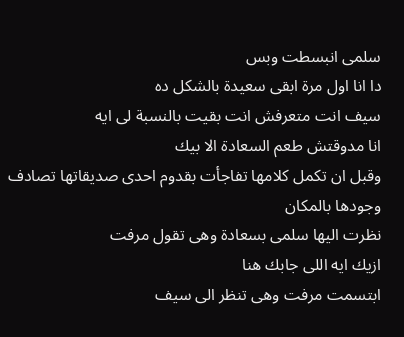سلمى انبسطت وبس
دا انا اول مرة ابقى سعيدة بالشكل ده
سيف انت متعرفش انت بقيت بالنسبة لى ايه
انا مدوقتش طعم السعادة الا بيك
وقبل ان تكمل كلامها تفاجأت بقدوم احدى صديقاتها تصادف وجودها بالمكان
نظرت اليها سلمى بسعادة وهى تقول مرفت
ازيك ايه اللى جابك هنا
ابتسمت مرفت وهى تنظر الى سيف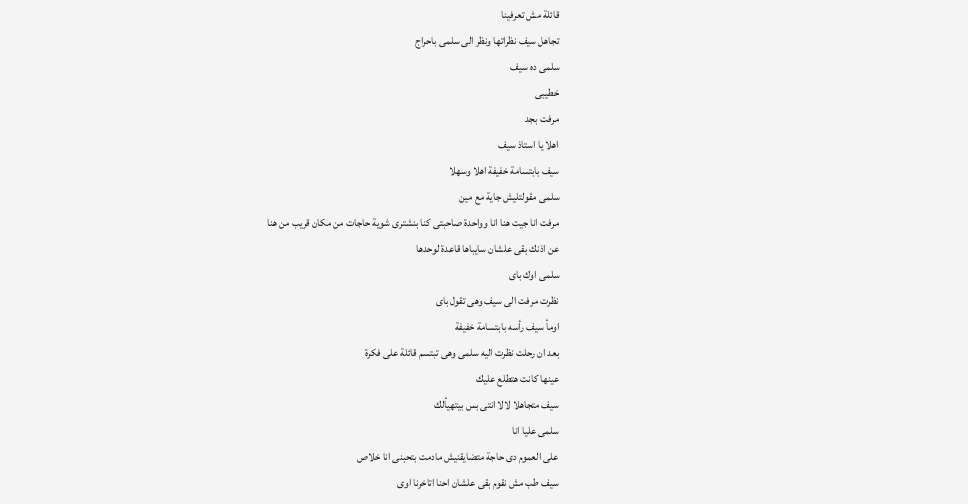قائلة مش تعرفينا
تجاهل سيف نظراتها ونظر الى سلمى باحراج
سلمى ده سيف
خطيبى
مرفت بجد
اهلا يا استاذ سيف
سيف بابتسامة خفيفة اهلا وسهلا
سلمى مقولتليش جاية مع مين
مرفت انا جيت هنا انا وواحدة صاحبتى كنا بنشترى شوية حاجات من مكان قريب من هنا
عن اذنك بقى علشان سايباها قاعدة لوحدها
سلمى اوك باى
نظرت مرفت الى سيف وهى تقول باى
اومأ سيف رأسه بابتسامة خفيفة
بعد ان رحلت نظرت اليه سلمى وهى تبتسم قائلة على فكرة
عينها كانت هتطلع عليك
سيف متجاهلا لالا انتى بس بيتهيألك
سلمى عليا انا
على العموم دى حاجة متضايقنيش مادمت بتحبنى انا خلاص
سيف طب مش نقوم بقى علشان احنا اتاخرنا اوى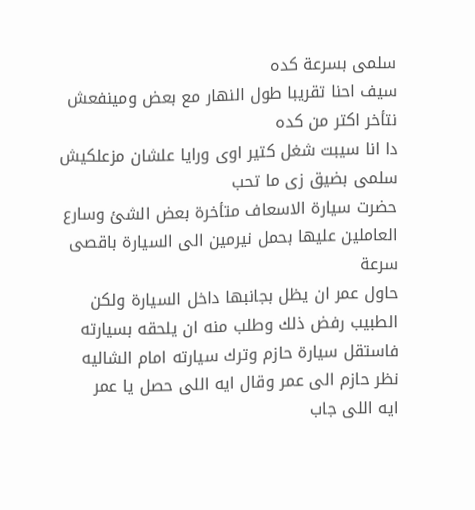سلمى بسرعة كده
سيف احنا تقريبا طول النهار مع بعض ومينفعش نتأخر اكتر من كده
دا انا سيبت شغل كتير اوى ورايا علشان مزعلكيش
سلمى بضيق زى ما تحب
حضرت سيارة الاسعاف متأخرة بعض الشئ وسارع العاملين عليها بحمل نيرمين الى السيارة باقصى سرعة
حاول عمر ان يظل بجانبها داخل السيارة ولكن الطبيب رفض ذلك وطلب منه ان يلحقه بسيارته
فاستقل سيارة حازم وترك سيارته امام الشاليه
نظر حازم الى عمر وقال ايه اللى حصل يا عمر
ايه اللى جاب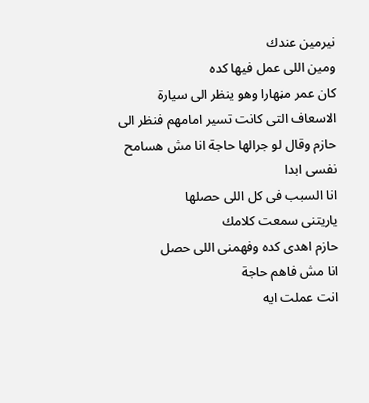نيرمين عندك
ومين اللى عمل فيها كده
كان عمر مڼهارا وهو ينظر الى سيارة الاسعاف التى كانت تسير امامهم فنظر الى حازم وقال لو جرالها حاجة انا مش هسامح نفسى ابدا
انا السبب فى كل اللى حصلها
ياريتنى سمعت كلامك
حازم اهدى كده وفهمنى اللى حصل
انا مش فاهم حاجة
انت عملت ايه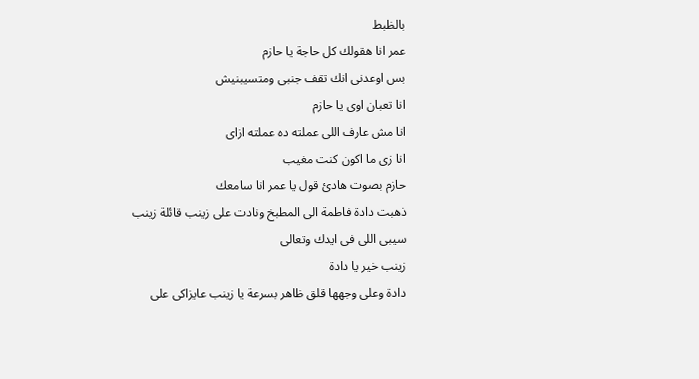بالظبط
عمر انا هقولك كل حاجة يا حازم
بس اوعدنى انك تقف جنبى ومتسيبنيش
انا تعبان اوى يا حازم
انا مش عارف اللى عملته ده عملته ازاى
انا زى ما اكون كنت مغيب
حازم بصوت هادئ قول يا عمر انا سامعك
ذهبت دادة فاطمة الى المطبخ ونادت على زينب قائلة زينب
سيبى اللى فى ايدك وتعالى
زينب خير يا دادة
دادة وعلى وجهها قلق ظاهر بسرعة يا زينب عايزاكى على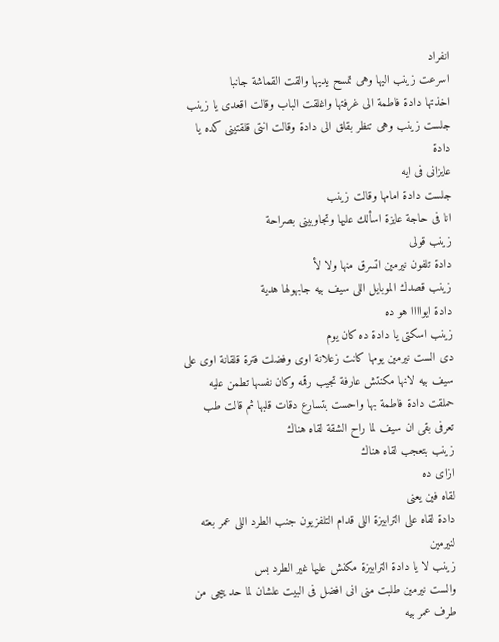انفراد
اسرعت زينب اليها وهى تمسح يديها والقت القماشة جانبا
اخذتها دادة فاطمة الى غرفتها واغلقت الباب وقالت اقعدى يا زينب
جلست زينب وهى تنظر بقلق الى دادة وقالت انتى قلقتينى كده يا دادة
عايزانى فى ايه
جلست دادة امامها وقالت زينب
انا فى حاجة عايزة اسألك عليها وتجاوبينى بصراحة
زينب قولى
دادة تلفون نيرمين اتسرق منها ولا لأ
زينب قصدك الموبايل اللى سيف بيه جابهولها هدية
دادة ايواااا هو ده
زينب اسكتى يا دادة ده كان يوم
دى الست نيرمين يومها كانت زعلانة اوى وفضلت فترة قلقانة اوى على سيف بيه لانها مكنتش عارفة تجيب رقمه وكان نفسها تطمن عليه
حملقت دادة فاطمة بها واحست بتسارع دقات قلبها ثم قالت طب تعرفى بقى ان سيف لما راح الشقة لقاه هناك
زينب بتعجب لقاه هناك
ازاى ده
لقاه فين يعنى
دادة لقاه على الترابيزة اللى قدام التلفزيون جنب الطرد اللى عمر بعته لنيرمين
زينب لا يا دادة الترابيزة مكنش عليها غير الطرد بس
والست نيرمين طلبت منى انى افضل فى البيت علشان لما حد ييجى من طرف عمر بيه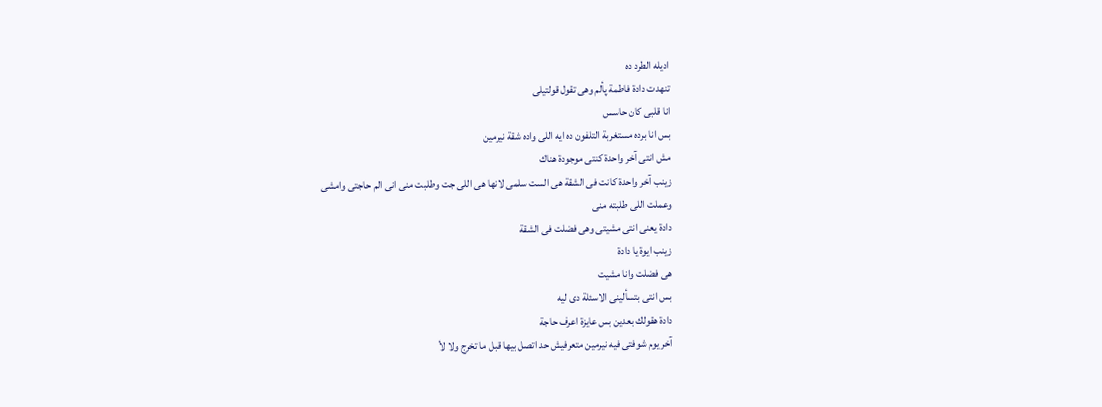اديله الطرد ده
تنهدت دادة فاطمة پألم وهى تقول قولتيلى
انا قلبى كان حاسس
بس انا برده مستغربة التلفون ده ايه اللى واده شقة نيرمين
مش انتى آخر واحدة كنتى موجودة هناك
زينب آخر واحدة كانت فى الشقة هى الست سلمى لانها هى اللى جت وطلبت منى انى الم حاجتى وامشى
وعملت اللى طلبته منى
دادة يعنى انتى مشيتى وهى فضلت فى الشقة
زينب ايوة يا دادة
هى فضلت وانا مشيت
بس انتى بتسألينى الاسئلة دى ليه
دادة هقولك بعدين بس عايزة اعرف حاجة
آخر يوم شوفتى فيه نيرمين متعرفيش حد اتصل بيها قبل ما تخرج ولا لأ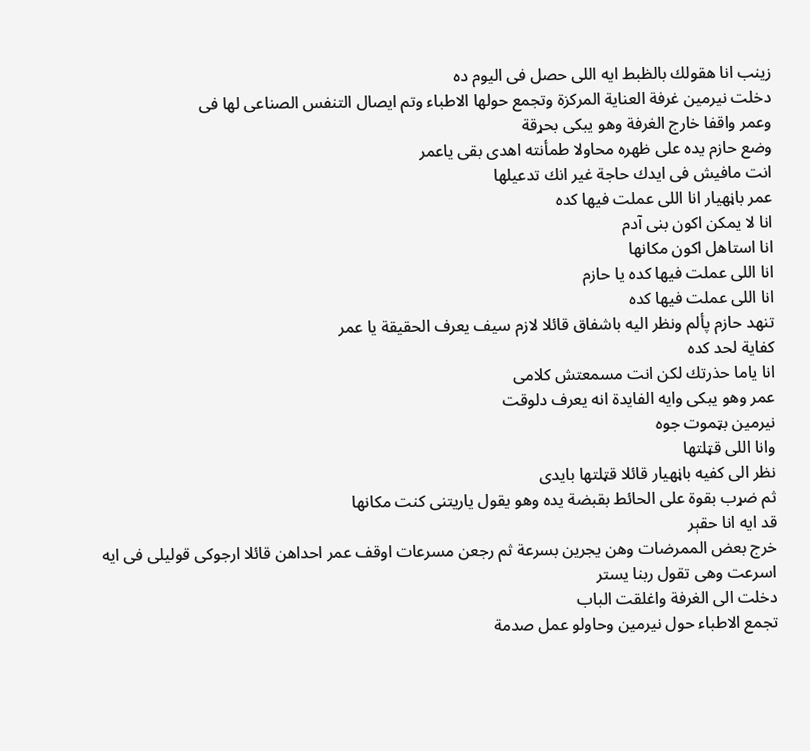زينب انا هقولك بالظبط ايه اللى حصل فى اليوم ده
دخلت نيرمين غرفة العناية المركزة وتجمع حولها الاطباء وتم ايصال التنفس الصناعى لها فى
وعمر واقفا خارج الغرفة وهو يبكى بحړقة
وضع حازم يده على ظهره محاولا طمأنته اهدى بقى ياعمر
انت مافيش فى ايدك حاجة غير انك تدعيلها
عمر باڼهيار انا اللى عملت فيها كده
انا لا يمكن اكون بنى آدم
انا استاهل اكون مكانها
انا اللى عملت فيها كده يا حازم
انا اللى عملت فيها كده
تنهد حازم پألم ونظر اليه باشفاق قائلا لازم سيف يعرف الحقيقة يا عمر
كفاية لحد كده
انا ياما حذرتك لكن انت مسمعتش كلامى
عمر وهو يبكى وايه الفايدة انه يعرف دلوقت
نيرمين بټموت جوه
وانا اللى قټلتها
نظر الى كفيه باڼهيار قائلا قټلتها بايدى
ثم ضړب بقوة على الحائط بقبضة يده وهو يقول ياريتنى كنت مكانها
قد ايه انا حقېر
خرج بعض الممرضات وهن يجرين بسرعة ثم رجعن مسرعات اوقف عمر احداهن قائلا ارجوكى قوليلى فى ايه
اسرعت وهى تقول ربنا يستر
دخلت الى الغرفة واغلقت الباب
تجمع الاطباء حول نيرمين وحاولو عمل صدمة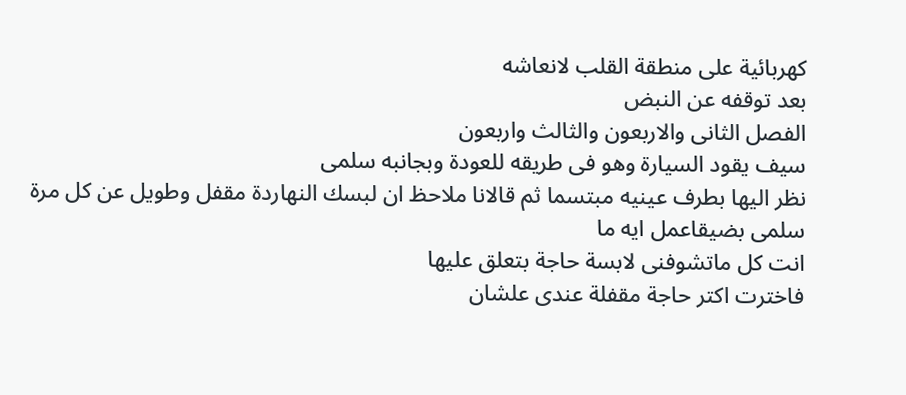كهربائية على منطقة القلب لانعاشه
بعد توقفه عن النبض
الفصل الثانى والاربعون والثالث واربعون
سيف يقود السيارة وهو فى طريقه للعودة وبجانبه سلمى
نظر اليها بطرف عينيه مبتسما ثم قالانا ملاحظ ان لبسك النهاردة مقفل وطويل عن كل مرة
سلمى بضيقاعمل ايه ما
انت كل ماتشوفنى لابسة حاجة بتعلق عليها
فاخترت اكتر حاجة مقفلة عندى علشان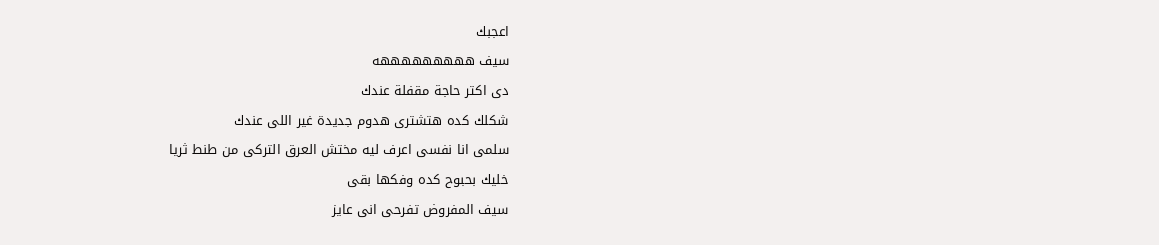اعجبك
سيف هههههههههه
دى اكتر حاجة مقفلة عندك
شكلك كده هتشترى هدوم جديدة غير اللى عندك
سلمى انا نفسى اعرف ليه مختش العرق التركى من طنط ثريا
خليك بحبوح كده وفكها بقى
سيف المفروض تفرحى انى عايز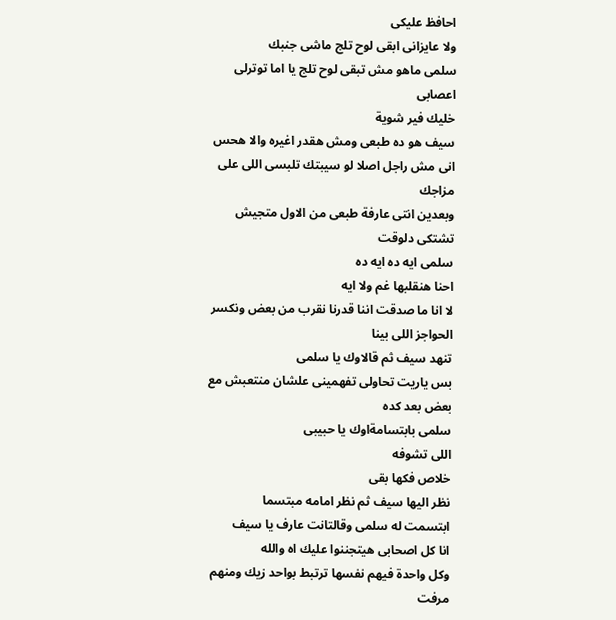احافظ عليكى
ولا عايزانى ابقى لوح تلج ماشى جنبك
سلمى ماهو مش تبقى لوح تلج يا اما توترلى اعصابى
خليك فير شوية
سيف هو ده طبعى ومش هقدر اغيره والا هحس انى مش راجل اصلا لو سيبتك تلبسى اللى على مزاجك
وبعدين انتى عارفة طبعى من الاول متجيش تشتكى دلوقت
سلمى ايه ده ايه ده
احنا هنقلبها غم ولا ايه
لا انا ما صدقت اننا قدرنا نقرب من بعض ونكسر الحواجز اللى بينا
تنهد سيف ثم قالاوك يا سلمى
بس ياريت تحاولى تفهمينى علشان منتعبش مع بعض بعد كده
سلمى بابتسامةاوك يا حبيبى
اللى تشوفه
خلاص فكها بقى
نظر اليها سيف ثم نظر امامه مبتسما
ابتسمت له سلمى وقالتانت عارف يا سيف
انا كل اصحابى هيتجننوا عليك اه والله
وكل واحدة فيهم نفسها ترتبط بواحد زيك ومنهم مرفت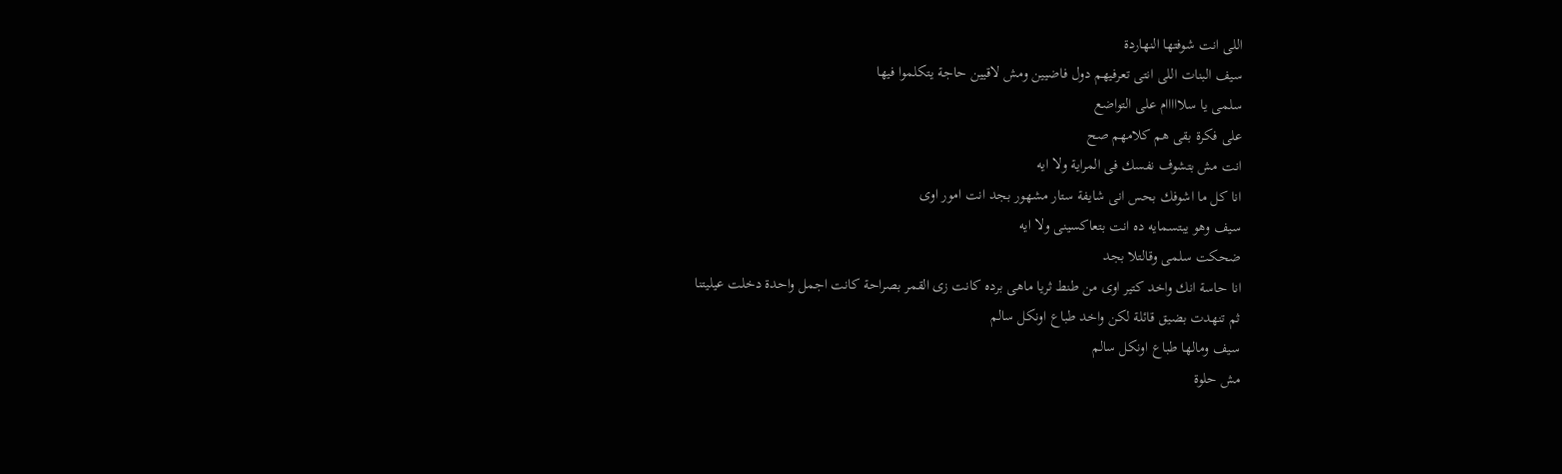اللى انت شوفتها النهاردة
سيف البنات اللى انتى تعرفيهم دول فاضيين ومش لاقيين حاجة يتكلموا فيها
سلمى يا سلااااام على التواضع
على فكرة بقى هم كلامهم صح
انت مش بتشوف نفسك فى المراية ولا ايه
انا كل ما اشوفك بحس انى شايفة ستار مشهور بجد انت امور اوى
سيف وهو يبتسمايه ده انت بتعاكسينى ولا ايه
ضحكت سلمى وقالتلا بجد
انا حاسة انك واخد كتير اوى من طنط ثريا ماهى برده كانت زى القمر بصراحة كانت اجمل واحدة دخلت عيليتنا
ثم تنهدت بضيق قائلة لكن واخد طباع اونكل سالم
سيف ومالها طباع اونكل سالم
مش حلوة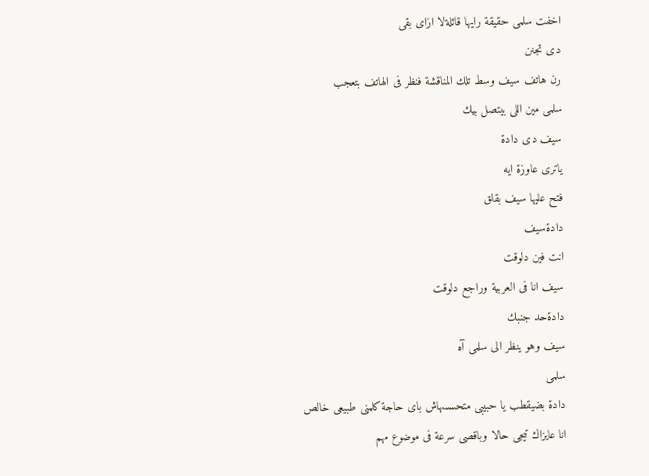اخفت سلمى حقيقة رايها قائلةلا ازاى بقى
دى تجنن
رن هاتف سيف وسط تلك المناقشة فنظر فى الهاتف بتعجب
سلمى مين اللى بيتصل بيك
سيف دى دادة
ياترى عاوزة ايه
فتح عليها سيف بقلق
دادةسيف
انت فين دلوقت
سيف انا فى العربية وراجع دلوقت
دادةحد جنبك
سيف وهو ينظر الى سلمى آه
سلمى
دادة بضيقطب يا حبيبى متحسسهاش باى حاجة كلمنى طبيعى خالص
انا عايزاك تيجى حالا وباقصى سرعة فى موضوع مهم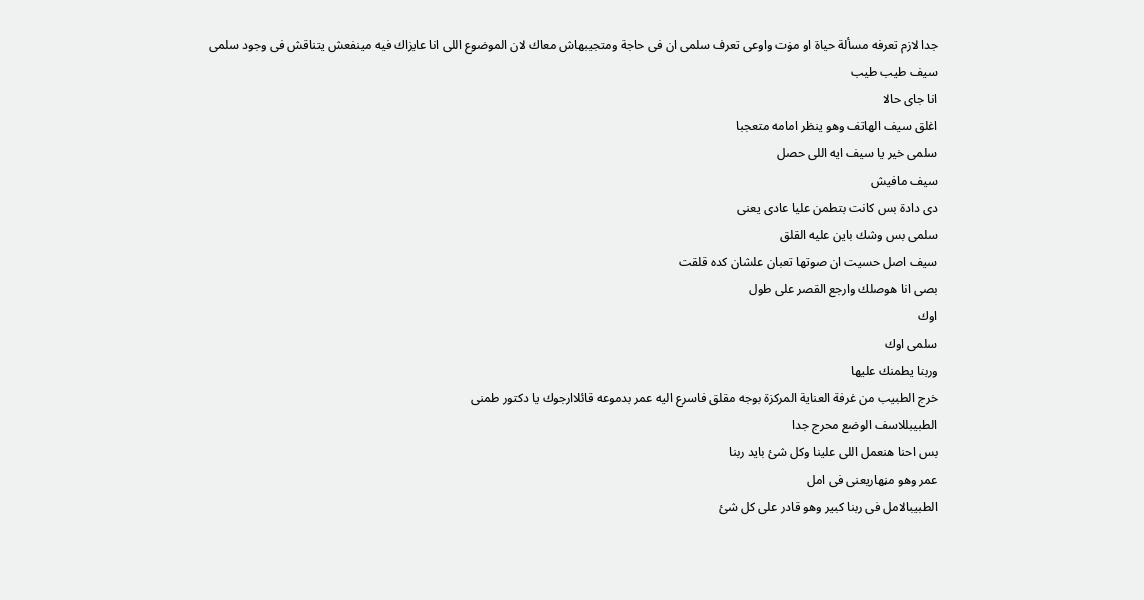جدا لازم تعرفه مسألة حياة او مۏت واوعى تعرف سلمى ان فى حاجة ومتجيبهاش معاك لان الموضوع اللى انا عايزاك فيه مينفعش يتناقش فى وجود سلمى
سيف طيب طيب
انا جاى حالا
اغلق سيف الهاتف وهو ينظر امامه متعجبا
سلمى خير يا سيف ايه اللى حصل
سيف مافيش
دى دادة بس كانت بتطمن عليا عادى يعنى
سلمى بس وشك باين عليه القلق
سيف اصل حسيت ان صوتها تعبان علشان كده قلقت
بصى انا هوصلك وارجع القصر على طول
اوك
سلمى اوك
وربنا يطمنك عليها
خرج الطبيب من غرفة العناية المركزة بوجه مقلق فاسرع اليه عمر بدموعه قائلاارجوك يا دكتور طمنى
الطبيبللاسف الوضع محرج جدا
بس احنا هنعمل اللى علينا وكل شئ بايد ربنا
عمر وهو مڼهاريعنى فى امل
الطبيبالامل فى ربنا كبير وهو قادر على كل شئ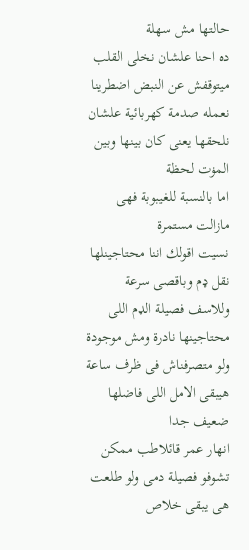حالتها مش سهلة
ده احنا علشان نخلى القلب ميتوقفش عن النبض اضطرينا نعمله صدمة كهربائية علشان نلحقها يعنى كان بينها وبين المۏت لحظة
اما بالنسبة للغيبوبة فهى مازالت مستمرة
نسيت اقولك اننا محتاجينلها نقل ډم وباقصى سرعة
وللاسف فصيلة الډم اللى محتاجينها نادرة ومش موجودة ولو متصرفناش فى ظرف ساعة هيبقى الامل اللى فاضلها ضعيف جدا
انهار عمر قائلاطب ممكن تشوفو فصيلة دمى ولو طلعت هى يبقى خلاص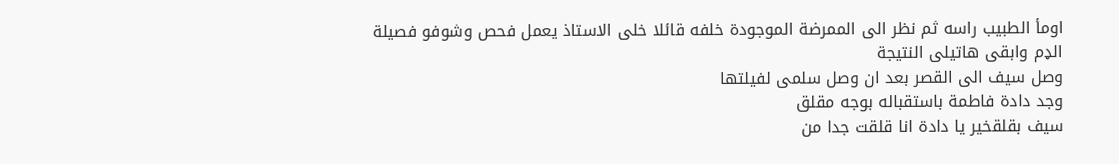اومأ الطبيب راسه ثم نظر الى الممرضة الموجودة خلفه قائلا خلى الاستاذ يعمل فحص وشوفو فصيلة الډم وابقى هاتيلى النتيجة
وصل سيف الى القصر بعد ان وصل سلمى لفيلتها
وجد دادة فاطمة باستقباله بوجه مقلق
سيف بقلقخير يا دادة انا قلقت جدا من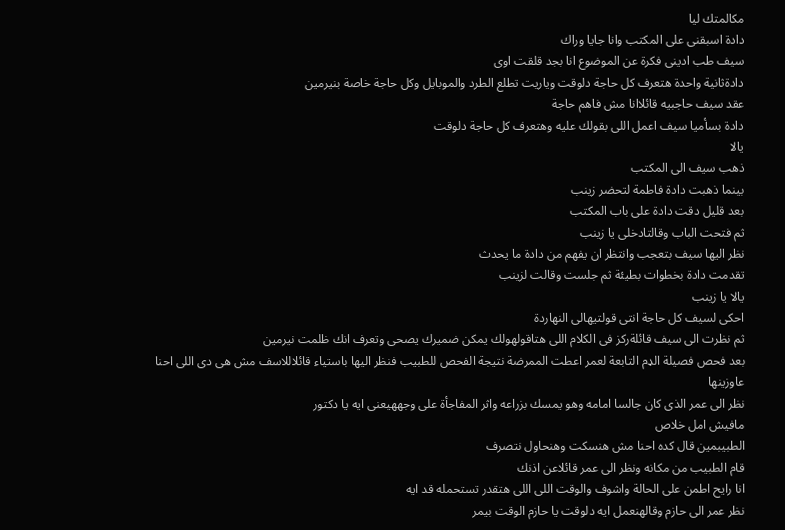مكالمتك ليا
دادة اسبقنى على المكتب وانا جايا وراك
سيف طب ادينى فكرة عن الموضوع انا بجد قلقت اوى
دادةثانية واحدة هتعرف كل حاجة دلوقت وياريت تطلع الطرد والموبايل وكل حاجة خاصة بنيرمين
عقد سيف حاجبيه قائلاانا مش فاهم حاجة
دادة بسأميا سيف اعمل اللى بقولك عليه وهتعرف كل حاجة دلوقت
يالا
ذهب سيف الى المكتب
بينما ذهبت دادة فاطمة لتحضر زينب
بعد قليل دقت دادة على باب المكتب
ثم فتحت الباب وقالتادخلى يا زينب
نظر اليها سيف بتعجب وانتظر ان يفهم من دادة ما يحدث
تقدمت دادة بخطوات بطيئة ثم جلست وقالت لزينب
يالا يا زينب
احكى لسيف كل حاجة انتى قولتيهالى النهاردة
ثم نظرت الى سيف قائلةركز فى الكلام اللى هتاقولهولك يمكن ضميرك يصحى وتعرف انك ظلمت نيرمين
بعد فحص فصيلة الډم التابعة لعمر اعطت الممرضة نتيجة الفحص للطبيب فنظر اليها باستياء قائلاللاسف مش هى دى اللى احنا عاوزينها
نظر الى عمر الذى كان جالسا امامه وهو يمسك بزراعه واثر المفاجأة على وجههيعنى ايه يا دكتور
مافيش امل خلاص
الطبيبمين قال كده احنا مش هنسكت وهنحاول نتصرف
قام الطبيب من مكانه ونظر الى عمر قائلاعن اذنك
انا رايح اطمن على الحالة واشوف والوقت اللى اللى هتقدر تستحمله قد ايه
نظر عمر الى حازم وقالهنعمل ايه دلوقت يا حازم الوقت بيمر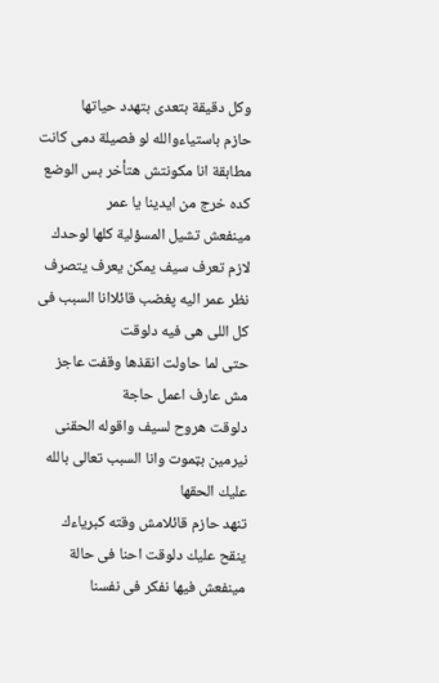وكل دقيقة بتعدى بتهدد حياتها
حازم باستياءوالله لو فصيلة دمى كانت مطابقة انا مكونتش هتأخر بس الوضع كده خرج من ايدينا يا عمر
مينفعش تشيل المسؤلية كلها لوحدك
لازم تعرف سيف يمكن يعرف يتصرف
نظر عمر اليه پغضب قائلاانا السبب فى كل اللى هى فيه دلوقت
حتى لما حاولت انقذها وقفت عاجز مش عارف اعمل حاجة
دلوقت هروح لسيف واقوله الحقنى نيرمين بټموت وانا السبب تعالى بالله عليك الحقها
تنهد حازم قائلامش وقته كبرياءك ينقح عليك دلوقت احنا فى حالة مينفعش فيها نفكر فى نفسنا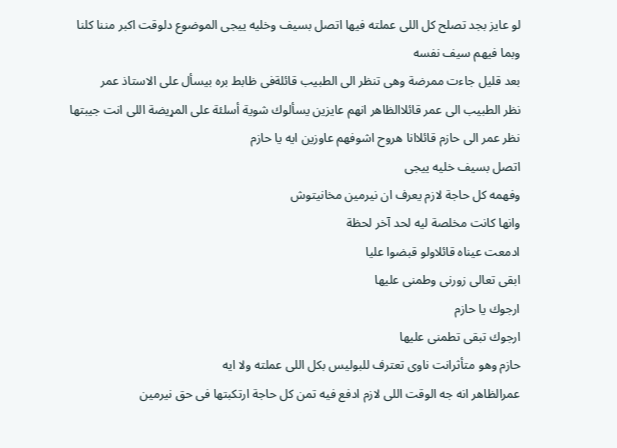لو عايز بجد تصلح كل اللى عملته فيها اتصل بسيف وخليه ييجى الموضوع دلوقت اكبر مننا كلنا وبما فيهم سيف نفسه
بعد قليل جاءت ممرضة وهى تنظر الى الطبيب قائلةفى ظابط بره بيسأل على الاستاذ عمر
نظر الطبيب الى عمر قائلاالظاهر انهم عايزين يسألوك شوية أسلئة على المړيضة اللى انت جيبتها
نظر عمر الى حازم قائلاانا هروح اشوفهم عاوزين ايه يا حازم
اتصل بسيف خليه ييجى
وفهمه كل حاجة لازم يعرف ان نيرمين مخانيتوش
وانها كانت مخلصة ليه لحد آخر لحظة
ادمعت عيناه قائلاولو قبضوا عليا
ابقى تعالى زورنى وطمنى عليها
ارجوك يا حازم
ارجوك تبقى تطمنى عليها
حازم وهو متأثرانت ناوى تعترف للبوليس بكل اللى عملته ولا ايه
عمرالظاهر انه جه الوقت اللى لازم ادفع فيه تمن كل حاجة ارتكبتها فى حق نيرمين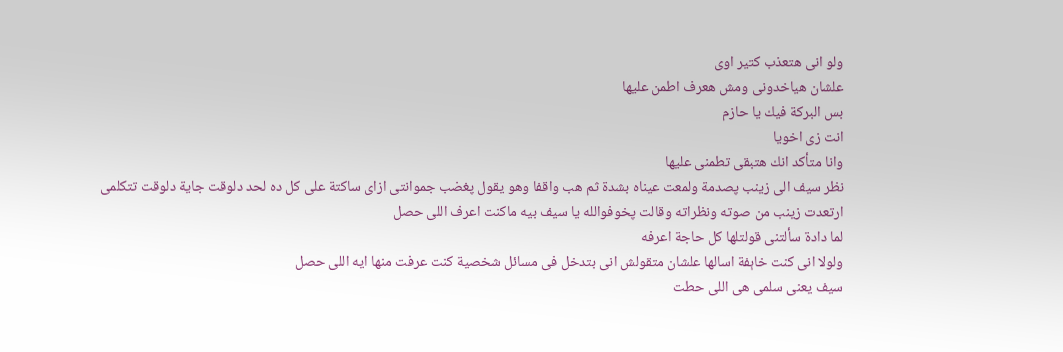ولو انى هتعذب كتير اوى
علشان هياخدونى ومش هعرف اطمن عليها
بس البركة فيك يا حازم
انت زى اخويا
وانا متأكد انك هتبقى تطمنى عليها
نظر سيف الى زينب پصدمة ولمعت عيناه بشدة ثم هب واقفا وهو يقول پغضب جموانتى ازاى ساكتة على كل ده لحد دلوقت جاية دلوقت تتكلمى
ارتعدت زينب من صوته ونظراته وقالت پخوفوالله يا سيف بيه ماكنت اعرف اللى حصل
لما دادة سألتنى قولتلها كل حاجة اعرفه
ولولا انى كنت خاېفة اسالها علشان متقولش انى بتدخل فى مسائل شخصية كنت عرفت منها ايه اللى حصل
سيف يعنى سلمى هى اللى حطت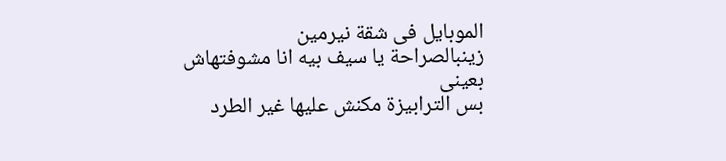الموبايل فى شقة نيرمين
زينبالصراحة يا سيف بيه انا مشوفتهاش بعينى
بس الترابيزة مكنش عليها غير الطرد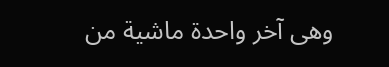وهى آخر واحدة ماشية من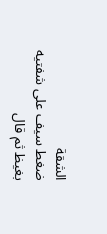الشقة
ضغط سيف على شفتيه بغيظ ثم قال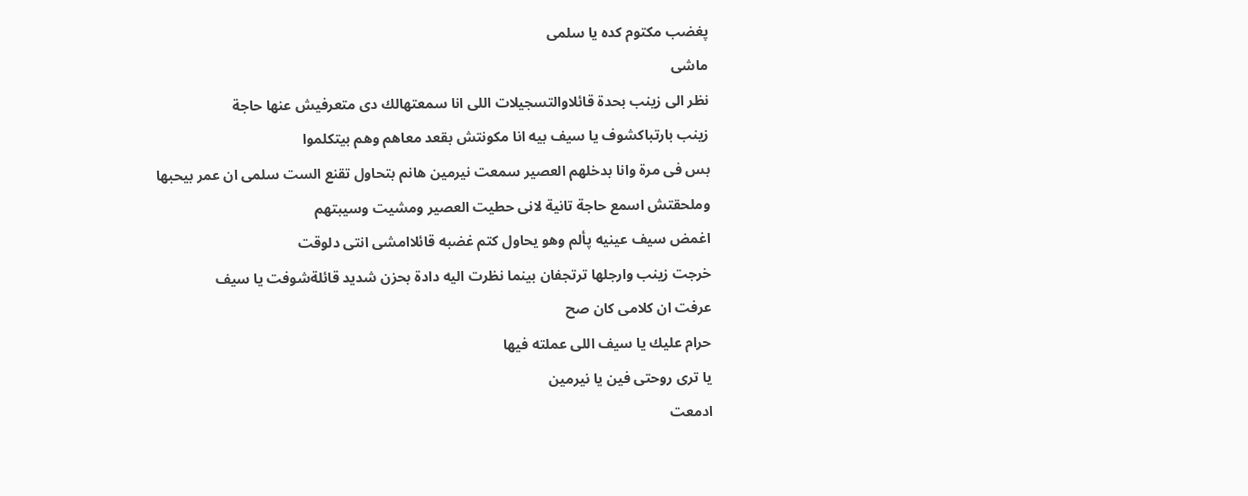پغضب مكتوم كده يا سلمى
ماشى
نظر الى زينب بحدة قائلاوالتسجيلات اللى انا سمعتهالك دى متعرفيش عنها حاجة
زينب بارتباكشوف يا سيف بيه انا مكونتش بقعد معاهم وهم بيتكلموا
بس فى مرة وانا بدخلهم العصير سمعت نيرمين هانم بتحاول تقنع الست سلمى ان عمر بيحبها
وملحقتش اسمع حاجة تانية لانى حطيت العصير ومشيت وسيبتهم
اغمض سيف عينيه پألم وهو يحاول كتم غضبه قائلاامشى انتى دلوقت
خرجت زينب وارجلها ترتجفان بينما نظرت اليه دادة بحزن شديد قائلةشوفت يا سيف
عرفت ان كلامى كان صح
حرام عليك يا سيف اللى عملته فيها
يا ترى روحتى فين يا نيرمين
ادمعت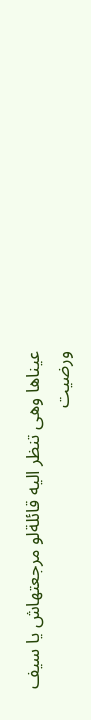عيناها وهى تنظر اليه قائلةلو مرجعتهاش يا سيف
ورضيت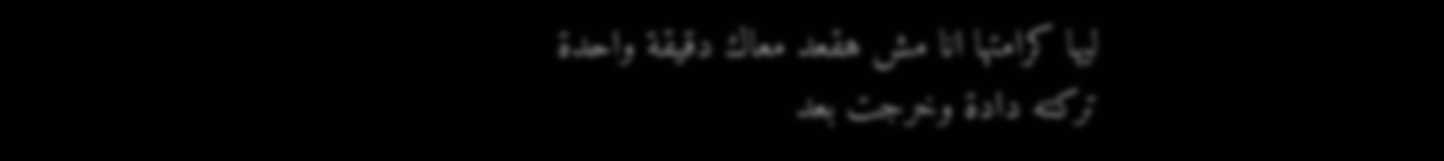ليها كرامتها انا مش هقعد معاك دقيقة واحدة
تركته دادة وخرجت بعد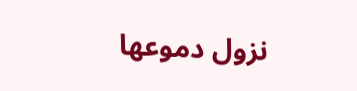نزول دموعها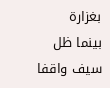بغزارة
بينما ظل سيف واقفا